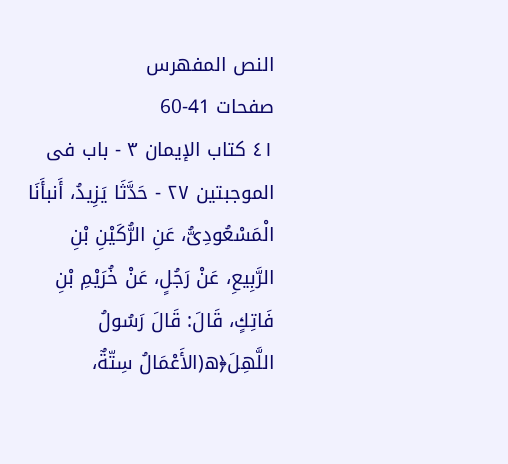النص المفهرس
صفحات 41-60
٤١ کتاب الإيمان ٣ - باب فى الموجبتين ٢٧ - حَدَّثَا يَزِيدُ، أَنبأَنَا الْمَسْعُودِىُّ، عَنِ الرُّكَيْنِ بْنِ الرَّبِيعِ، عَنْ رَجُلٍ، عَنْ خُرَيْمِ بْنِ فَاتِكٍ، قَالَ: قَالَ رَسُولُ اللَّهِلَ﴿ه(الأَعْمَالُ سِتّةٌ،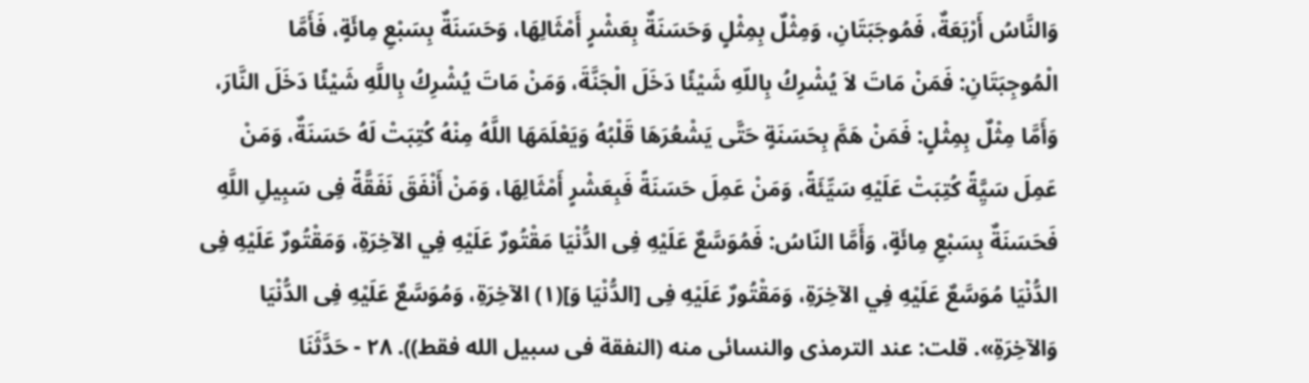وَالنَّاسُ أَرْبَعَةٌ، فَمُوجَبَتَانِ، وَمِثْلٌ بِمِثْلٍ وَحَسَنَةٌ بِعَشْرٍ أَمْثَالِهَا، وَحَسَنَةٌ بِسَبْعِ مِائَةٍ، فَأَمَّا الْمُوجِبَتَانِ: فَمَنْ مَاتَ لاَ يُشْرِكُ بِاللّهِ شَيْئًا دَخَلَ الْجَنَّةَ، وَمَنْ مَاتَ يُشْرِكُ بِاللَّهِ شَيْئًا دَخَلَ النَّارَ، وَأَمَّا مِثْلٌ بِمِثْلٍ: فَمَنْ هَمَّ بِحَسَنَةٍ حَتَّى يَشْعُرَهَا قَلْبُهُ وَيَعْلَمَهَا اللَّهُ مِنْهُ كُتِبَتْ لَهُ حَسَنَةٌ، وَمَنْ عَمِلَ سَيَِّةً كُتِبَتْ عَلَيْهِ سَيِّئَةً، وَمَنْ عَمِلَ حَسَنَةً فَبِعَشْرٍ أَمْثَالِهَا، وَمَنْ أَنْفَقَ نَفَقَّةً فِى سَبِيلِ اللَّهِ فَحَسَنَةٌ بِسَبْعِ مِائَةٍ، وَأَمَّا النّاسُ: فَمُوَسَّعٌ عَلَيْهِ فِى الدُّنْيَا مَقْتُورٌ عَلَيْهِ فِي الآخِرَةِ، وَمَقْتُورٌ عَلَيْهِ فِى الدُّنْيَا مُوَسَّعٌ عَلَيْهِ فِي الآخِرَةِ، وَمَقْتُورٌ عَلَيْهِ فِى [الدُّنْيَا وَ](١) الآخِرَةِ، وَمُوَسَّعٌ عَلَيْهِ فِى الدُّنْيَا وَالآخِرَةِ». قلت: عند الترمذى والنسائى منه (النفقة فى سبيل الله فقط)). ٢٨ - حَدَّثَنَا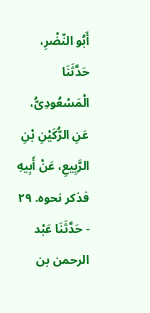أَبُو النّضْرِ، حَدَّثَنَا الْمَسْعُودِىُّ، عَنِ الرُّكَيْنِ بْنِ الرَّبِيعِ، عَنْ أَبِيهِ فذكر نحوه. ٢٩ - حَدَّثَنَا عَبْد الرحمن بن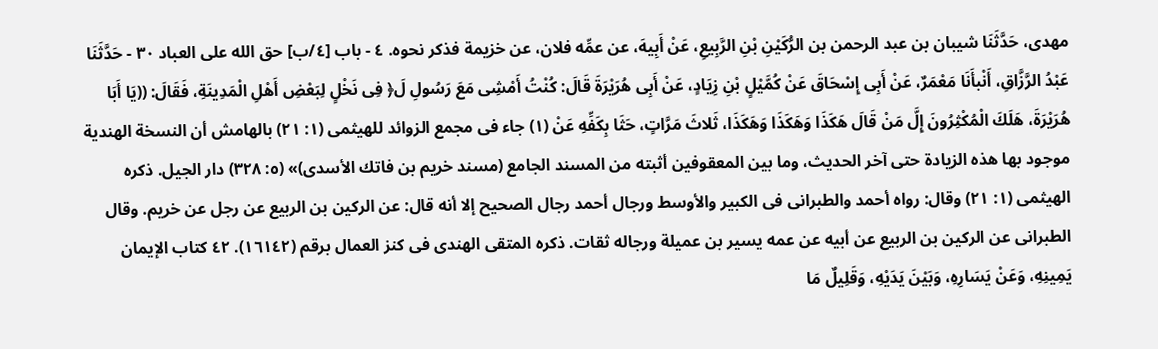مهدى، حَدَّثَنَا شيبان بن عبد الرحمن بن الرُّكَيْنِ بْنِ الرَّبِيعِ، عَنْ أَبِيهَ، عن عمِّه فلان، عن خزيمة فذكر نحوه. ٤ - باب [٤/ب] حق الله على العباد ٣٠ - حَدَّثَنَا عَبْدُ الرَّزَّاقِ، أَنْبأَنَا مَعْمَرٌ، عَنْ أَبِى إِسْحَاقَ عَنْ كُمَّيْلٍ بْنِ زِيَادٍ، عَنْ أَبِى هُرَيْرَةَ قَالَ: كُنْتُ أَمْشِى مَعَ رَسُولِ لَ﴿ فِى نَخْلٍ لِبَعْضِ أَهْلِ الْمَدِينَةِ، فَقَالَ: ((يَا أَبَا هُرَيْرَةَ، هَلَكَ الْمُكْثِرُونَ إِلَّ مَنْ قَالَ هَكَذَا وَهَكَذَا وَهَكَذَا، ثَلاثَ مَرَّاتٍ، حَثَا بِكَفِّهِ عَنْ (١) جاء فى مجمع الزوائد للهيثمى (١: ٢١) بالهامش أن النسخة الهندية موجود بها هذه الزيادة حتى آخر الحديث، وما بين المعقوفين أثبته من المسند الجامع (مسند خريم بن فاتك الأسدى)» (٥: ٣٢٨) دار الجيل. ذكره الهيثمى (١: ٢١) وقال: رواه أحمد والطبرانى فى الكبير والأوسط ورجال أحمد رجال الصحيح إلا أنه قال: عن الركين بن الربيع عن رجل عن خريم. وقال الطبرانى عن الركين بن الربيع عن أبيه عن عمه يسير بن عميلة ورجاله ثقات. ذكره المتقى الهندى فى كنز العمال برقم (١٦١٤٢). ٤٢ کتاب الإيمان يَمِينِهِ، وَعَنْ يَسَارِهِ، وَبَيْنَ يَدَيْهِ، وَقَلِيلٌ مَا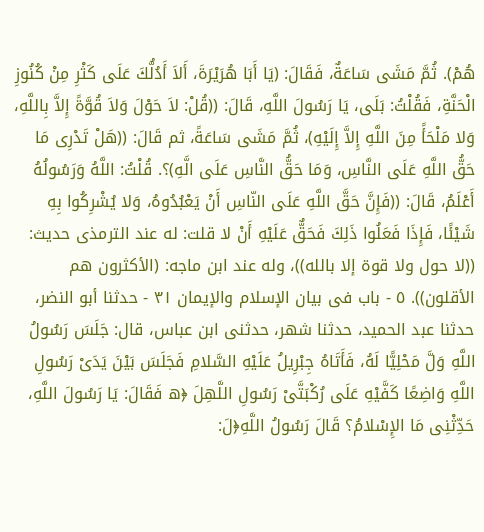هُمْ). ثُمَّ مَشَى سَاعَةٌ، فَقَالَ: (يَا أَبَا هُرَيْرَةَ، أَلاَ أَدُلُّكَ عَلَى كَثْرِ مِنْ كُنُوزِ الْحَنَّةِ، فَقُلْتُ: بَلَى، يَا رَسُولَ اللَّهِ، قَالَ: ((قُلْ: لاَ حَوْلَ وَلاَ قُوَّةً إِلاَّ بِاللَّهِ، وَلا مَلْحَأً مِنَ اللَّهِ إِلاَّ إِلَيْهِ)، ثُمَّ مَشَى سَاعَةً، ثم قَالَ: ((هَلْ تَدْرِى مَا حَقُّ اللَّهِ عَلَى النَّاسِ، وَمَا حَقُّ النَّاسِ عَلَى الَّهِ)؟. قُلْتُ: اللَّهُ وَرَسُولُهُ أَعْلَمُ، قَالَ: ((فَإِنَّ حَقَّ اللَّهِ عَلَى النّاسِ أَنْ يَعْبُدُوهُ، وَلا يُشْرِكُوا بِهِ شَيْئًا، فَإِذَا فَعَلُوا ذَلِكَ فَحَقٌّ عَلَيْهِ أَنْ لا قلت: له عند الترمذى حديث: ((لا حول ولا قوة إلا بالله))، وله عند ابن ماجه: (الأكثرون هم الأقلون)). ٥ - باب فى بيان الإسلام والإيمان ٣١ - حدثنا أبو النضر، حدثنا عبد الحميد، حدثنا شهر، حدثنى ابن عباس، قال: جَلَسَ رَسُولُ اللَّهِ وَلَّ مَحْلِيًّا لَهُ، فَأَتَاهُ جِبْرِيلُ عَلَيْهِ السَّلامِ فَجَلَسَ بَيْنَ يَدَىْ رَسُولِ اللَّهِ وَاضِعًا كَفَّيْهِ عَلَى رُكْبَتَّىْ رَسُولِ اللَّهِلَ ﴿ه فَقَالَ: يَا رَسُولَ اللَّهِ، حَدِّثْنِى مَا الإِسْلامُ؟ قَالَ رَسُولُ اللَّهِ﴿لَ: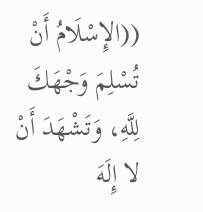((الإِسْلَامُ أَنْ تُسْلِمَ وَجْهَكَ لِلَّهِ، وَتَشْهَدَ أَنْ لا إِلَهَ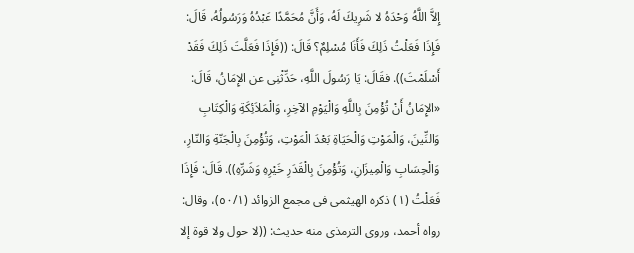إِلاَّ اللَّهُ وَحْدَهُ لا شَرِيكَ لَهُ، وَأَنَّ مُحَمَّدًا عَبْدُهُ وَرَسُولُهُ، قَالَ: فَإِذَا فَعَلْتُ ذَلِكَ فَأَنَا مُسْلِمٌ؟ قَالَ: ((فَإِذَا فَعَلَّتَ ذَلِكَ فَقَدْ أَسْلَمْتَ)). فقَالَ: يَا رَسُولَ اللَّهِ، حَدِّثْنِى عن الإِمَانُ، قَالَ: «الإِمَانُ أَنْ تُؤْمِنَ بِاللَّهِ وَالْيَوْمِ الآخِرِ، وَالْمَلاَئِكَةِ وَالْكِتَابِ وَالنِّينَ، وَالْمَوْتِ وَالْحَيَاةِ بَعْدَ الْمَوْتِ، وَتُؤْمِنَ بِالْجَنّةِ وَالنّارِ، وَالْحِسَابِ وَالْمِيزَانِ، وَتُؤْمِنَ بِالْقَدَرِ خَيْرِهِ وَشَرِّهِ)). قَالَ: فَإِذَا فَعَلْتُ (١) ذكره الهيثمى فى مجمع الزوائد (٥٠/١)، وقال: رواه أحمد، وروى الترمذى منه حديث: ((لا حول ولا قوة إلا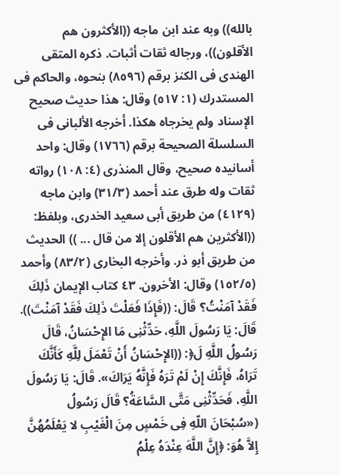بالله)) وبه عند ابن ماجه ((الأكثرون هم الأقلون))، ورجاله ثقات أثبات. ذكره المتقى الهندى فى الكنز برقم (٨٥٩٦) بنحوه، والحاكم فى المستدرك (١: ٥١٧) وقال: هذا حديث صحيح الإسناد ولم يخرجاه هكذا. أخرجه الألبانى فى السلسلة الصحيحة برقم (١٧٦٦) وقال: واحد أسانيده صحیح، وقال المنذری (٤: ١٠٨) رواته ثقات وله طرق عند أحمد (٣١/٣) وابن ماجه (٤١٢٩) من طريق أبى سعيد الخدرى، وبلفظ: ((الأكثرين هم الأقلون إلا من قال ... )) الحديث من طريق أبو ذر. وأخرجه البخارى (٨٣/٢) وأحمد (١٥٢/٥) وقال: الأخرون. ٤٣ کتاب الإيمان ذَلِكَ فَقَدْ آمَنْتُ؟ قَالَ: ((فَإِذَا فَعَلْتَ ذَلِكَ فَقَدْ آمَنْتَ)). قَالَ: يَا رَسُولَ اللَّهِ، حَدِّثْنِى مَا الإِحْسَانُ، قَالَ رَسُولُ اللَّهِ لَ﴿: ((الإِحْسَانُ أَنْ تَعْمَلَ لِلَّهِ كَأَنَّكَ تَرَاهُ، فَإِنَّكَ إِنْ لَمْ تَرَهُ فَإِنَّهُ يَرَاكَ». قَالَ: يَا رَسُولَ اللَّهِ، فَحَدِّثْنِى مَتَّى السَّاعَةُ؟ قَالَ رَسُولُ («سُبْحَانَ اللّهِ فِى خَمْسٍ مِنَ الْغَيْبِ لا يَعْلَمُهُنَّ إِلاَّ هُوَ: ﴿إِنَّ اللَّهَ عِنْدَهُ عِلْمُ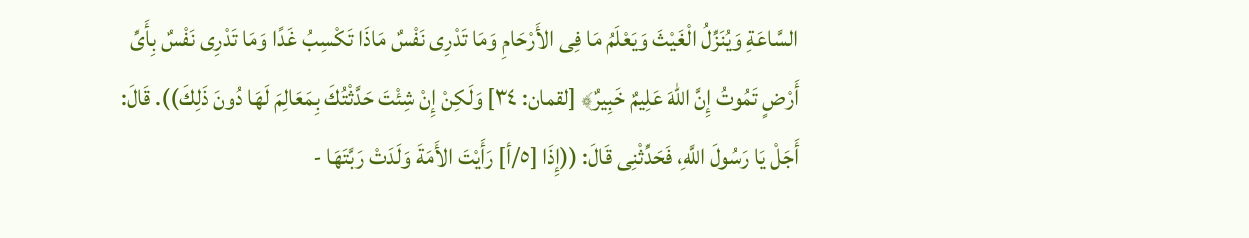السَّاعَةِ وَيُنَزِّلُ الْغَيْثَ وَيَعْلَمُ مَا فِى الأَرْحَامِ وَمَا تَدْرِى نَفْسٌ مَاذَا تَكْسِبُ غَدًا وَمَا تَدْرِى نَفْسٌ بِأَىِّ أَرْضٍ تَمُوتُ إِنَّ اللّهَ عَلِيمٌ خَبِيرٌ﴾ [لقمان: ٣٤] وَلَكِنْ إِنْ شِئْتَ حَدَّثْتُكَ بِمَعَالِمَ لَهَا دُونَ ذَلِكَ)). قَالَ: أَجَلْ يَا رَسُولَ اللَّهِ، فَحَدِّثْنِى قَالَ: ((إِذَا [٥/أ] رَأَيْتَ الأَمَةَ وَلَدَتْ رَبَّتَهَا -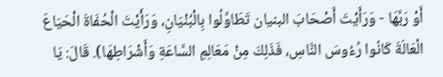أَوْ رَبَّهَا - وَرَأَيْتَ أَصْحَابَ البنيان تَطَاوَّلُوا بِالْبُنْيَانِ، وَرَأَيْتَ الْحُفَاةَ الْحَيَاعَ الْعَالَةَ كَانُوا رُءُوسَ النَّاسِ، فَذَلِكَ مِنْ مَعَالِمِ السَّاعَةِ وَأَشْرَاطِهَا). قَالَ: يَا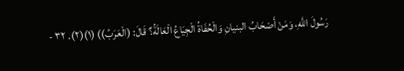رَسُولَ اللَّهِ، وَمَنْ أَصْحَابُ البنيانِ وَالْحُفَاةُ الْجِيَاعُ الْعَالَةُ؟ قَالَ: (الْعَرَبُ)) (١)(٢). ٣٢ -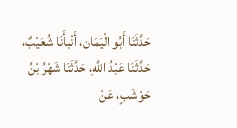حَدَّثَنَا أَبُو الْيَمَان، أَنْبأَنَا شُعَيْبٌ، حَدَّثَنَا عَبْدُ اللَّهِ، حَدَّثَنَا شَهْرُ بْنُ حَوْشَبٍ، عَنْ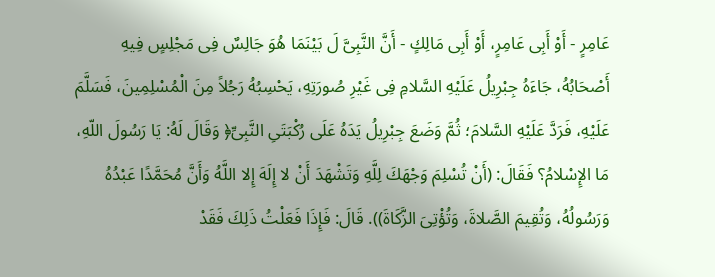عَامِرٍ - أَوْ أَبِى عَامِرٍ، أَوْ أَبِى مَالِكٍ - أَنَّ النَّبِىَّ لَ بَيْنَمَا هُوَ جَالِسٌ فِى مَجْلِسٍ فِيهِ أَصْحَابُهُ، جَاءَهُ جِبْرِيلُ عَلَيْهِ السَّلامِ فِى غَيْرِ صُورَتِهِ، يَحْسِبُهُ رَجُلاً مِنَ الْمُسْلِمِينَ، فَسَلَّمَ عَلَيْهِ، فَرَدَّ عَلَيْهِ السَّلامَ؛ ثُمَّ وَضَعَ جِبْرِيلُ يَدَهُ عَلَى رُكْبَتَىِ النَّبِىِّ﴿ وَقَالَ لَهُ: يَا رَسُولَ اللّهِ، مَا الإِسْلامُ؟ فَقَالَ: (أَنْ تُسْلِمَ وَجْهَكَ لِلَّهِ وَتَشْهَدَ أَنْ لا إِلَهَ إِلا اللَّهُ وَأَنَّ مُحَمَّدًا عَبْدُهُ وَرَسُولُهُ، وَتُقِيمَ الصَّلاةَ، وَتُؤْتِىَ الزَّكَاةَ)). قَالَ: فَإِذَا فَعَلْتُ ذَلِكَ فَقَدْ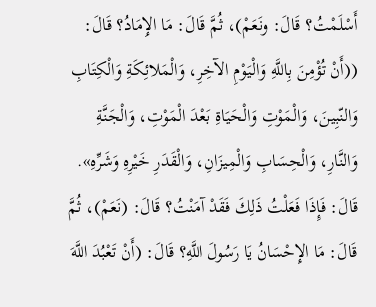أَسْلَمْتُ؟ قَالَ: ونَعَمْ)، ثُمَّ قَالَ: مَا الإِمَادُ؟ قَالَ: ((أَنْ تُؤْمِنَ بِاللَّهِ وَالْيَوْمِ الآخِرِ، وَالْمَلائِكَةِ وَالْكِتَابِ وَالنّبِينَ، وَالْمَوْتِ وَالْحَيَاةِ بَعْدَ الْمَوْتِ، وَالْجَنَّةِ وَالنَّارِ، وَالْحِسَابِ وَالْمِيزَانِ، وَالْقَدَرِ خَيْرِهِ وَشَرِّهِ». قَالَ: فَإِذَا فَعَلْتُ ذَلِكَ فَقَدْ آمَنْتُ؟ قَالَ: (نَعَمْ)، ثُمَّ قَالَ: مَا الإِحْسَانُ يَا رَسُولَ اللَّهِ؟ قَالَ: (أَنْ تَعْبُدَ اللَّهَ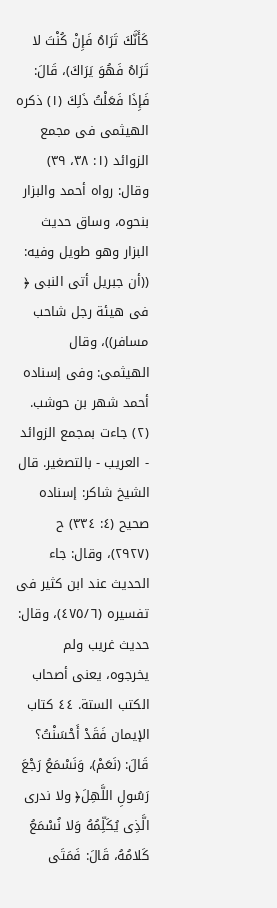كَأَنَّكَ تَرَاهُ فَإِنْ كُنْتَ لا تَرَاهُ فَهُوَ يَرَاكَ)، قَالَ: فَإِذَا فَعَلْتُ ذَلِكَ (١) ذكره الهيثمى فى مجمع الزوائد (١: ٣٨، ٣٩) وقال: رواه أحمد والبزار بنحوه، وساق حديث البزار وهو طويل وفيه: ((أن جبريل أتى النبى ﴿ فى هيئة رجل شاحب مسافر))، وقال الهيثمى: وفى إسناده أحمد شهر بن حوشب. (٢) جاءت بمجمع الزوائد - العريب - بالتصغير. قال الشيخ شاكر: إسناده صحيح (٤: ٣٣٤) ح (٢٩٢٧)، وقال: جاء الحديث عند ابن كثير فى تفسيره (٤٧٥/٦)، وقال: حديث غريب ولم يخرجوه، يعنى أصحاب الكتب الستة. ٤٤ کتاب الإيمان فَقَدْ أَحْسَنْتُ؟ قَالَ: (نَعَمْ)، وَنَسْمَعُ رَجْعَ رَسُولِ اللَّهِلَ﴿ ولا ندرى الَّذِى يُكَلِّمُهُ وَلا نُسْمَعُ كَلامُهُ، قَالَ: فَمَتَى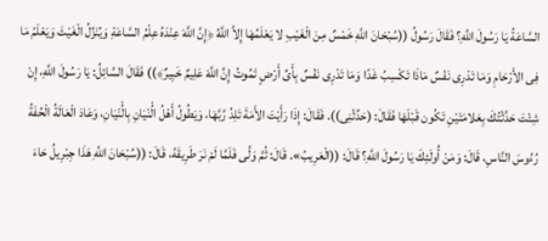السَّاعَةُ يَا رَسُولَ اللَّهِ؟ فَقَالَ رَسُولُ ((سُبْحَانَ اللَّهِ خَمْسٌ مِنَ الْغَيْبِ لا يَعْلَمُهَا إِلاَّ اللَّهُ ﴿إِنَّ اللَّهَ عِنْدَهُ عِلْمُ السَّاعَةِ وَيُنَزِّلُ الْغَيْثَ وَيَعْلَمُ مَا فِى الأَرْحَامِ وَمَا تَدْرِى نَفْسٌ مَاذَا تَكْسِبُ غَدًا وَمَا تَدْرِى نَفْسٌ بِأَىِّ أَرْضٍ تَمُوتُ إِنَّ اللَّهَ عَلِيمٌ خَبِيرٌ﴾)) فَقَالَ السَّائِلُ: يَا رَسُولَ اللَّهِ، إِنْ شِئْتَ حَدَّثْتُكَ بِعَلامَتَيْنِ تَكُون قَبْلَهَا فَقَالَ: (حَدِّثْنِى)). فَقَالَ: إِذَا رَأَيْتَ الأَمَةَ تَلِدُ رَّبَّهَا، وَيَطُولُ أَهْلُ الُْنْيَانِ بِالُْنْيَانِ، وَعَادَ الْعَالَةُ الْحُفَةُ رُءُوسَ النَّاسِ، قَالَ: وَمَنْ أُولَئِكَ يَا رَسُولَ اللَّهِ؟ قَالَ: ((الْعَرِيبُ». قَالَ: ثُمَّ وَلَّى فَلَمَّا لَمْ نَرَ طَرِيقَهُ، قَالَ: ((سُبْحَانَ اللَّهِ هَذَا جِبْرِيلُ حَاءَ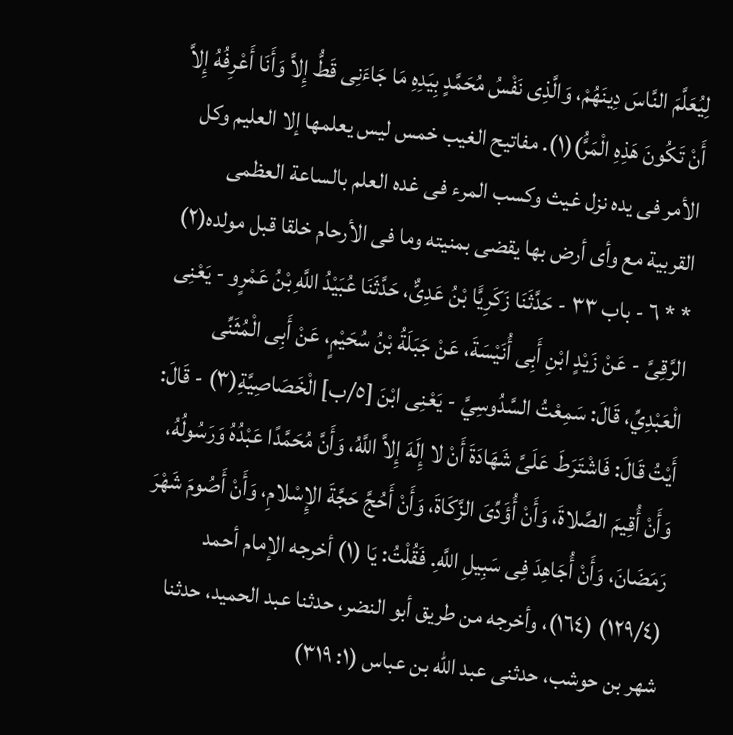لِيُعَلَّمَ النَّاسَ دِينَهُمْ، وَالَّذِى نَفْسُ مُحَمَّدٍ بِيَدِهِ مَا جَاءَنِى قَطُّ إِلاَّ وَأَنَا أَعْرِفُهُ إِلاَّ أَنْ تَكُونَ هَذِهِ الْمَرَُّ)(١). مفاتيح الغيب خمس ليس يعلمها إلا العليم وكل الأمر فى يده نزل غيث وكسب المرء فى غده العلم بالساعة العظمى القربية مع وأى أرض بها يقضى بمنيته وما فى الأرحام خلقا قبل مولده(٢) * * ٦ - باب ٣٣ - حَدَّثَنَا زَكَرِيًّا بْنُ عَدِىٌّ، حَدَّثَنَا عُبَيْدُ اللَّهِ بْنُ عَمْرٍو - يَعْنِى الرَّقِىَّ - عَنْ زَيْدٍ ابْنِ أَبِى أُنَيْسَةَ، عَنْ جَبَلَةُ بْنُ سُحَيْمٍ، عَنْ أَبِى الْمُثَنِّى الْعَبْدِيِّ، قَالَ: سَمِعْتُ السَّدُوسِيَّ - يَعْنِى ابْنَ [٥/ب] الْخَصَاصِيَّةِ(٣) - قَالَ: أَيْتُ قَالَ: فَاشْتَرَطَ عَلَىَّ شَهَادَةَ أَنْ لا إِلَهَ إِلاَّ اللَّهُ، وَأَنَّ مُحَمَّدًا عَبْدُهُ وَرَسُولُهُ، وَأَنْ أُقِيمَ الصَّلاةَ، وَأَنْ أُؤَدِّىَ الزَّكَاةَ، وَأَنْ أَحُجَّ حَجَّةَ الإِسْلامِ، وَأَنْ أَصُومَ شَهْرَ رَمَضَانَ، وَأَنْ أُجَاهِدَ فِى سَبِيلِ اللَّهِ. فَقُلْتُ: يَا (١) أخرجه الإمام أحمد (١٢٩/٤) (١٦٤)، وأخرجه من طريق أبو النضر، حدثنا عبد الحميد، حدثنا شهر بن حوشب، حدثنى عبد الله بن عباس (١: ٣١٩)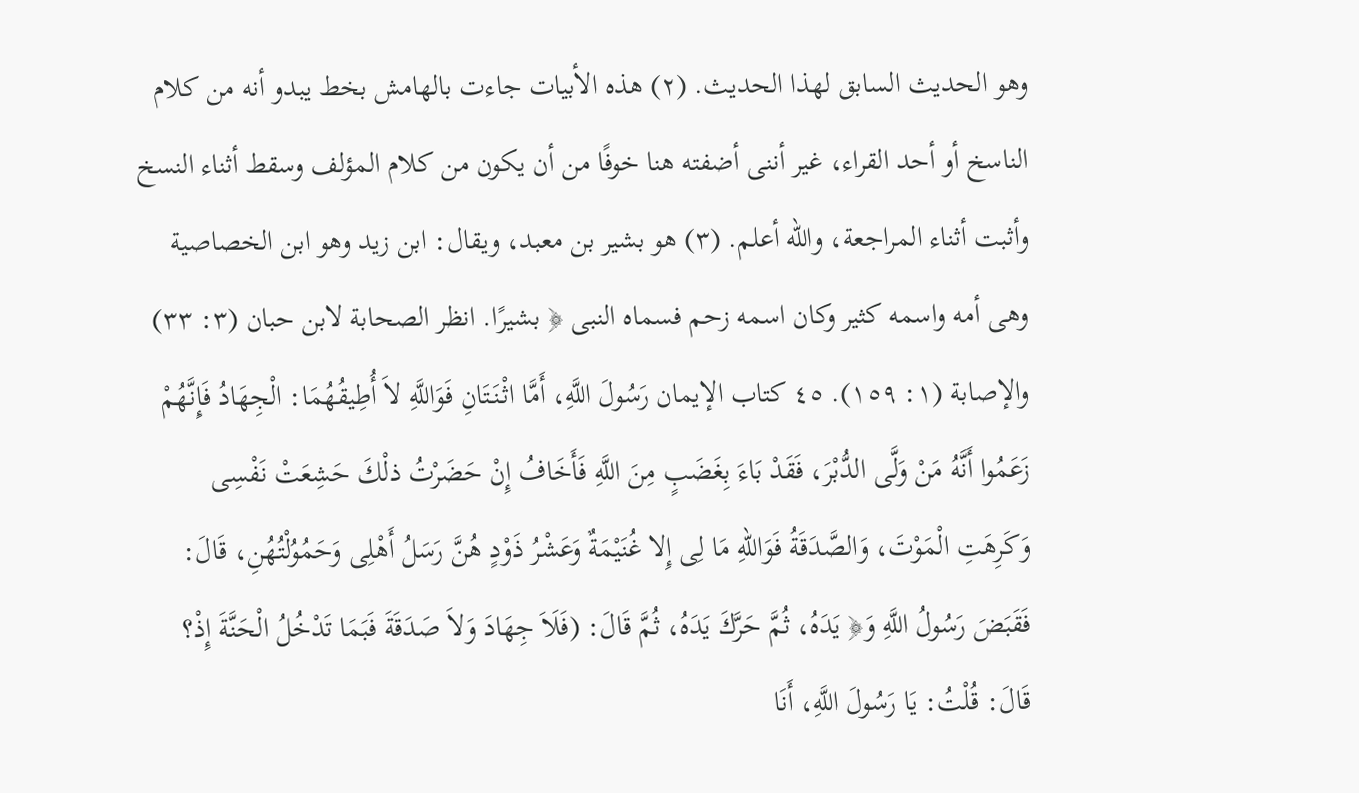وهو الحديث السابق لهذا الحدیث. (٢) هذه الأبيات جاءت بالهامش بخط يبدو أنه من كلام الناسخ أو أحد القراء، غير أننى أضفته هنا خوفًا من أن يكون من كلام المؤلف وسقط أثناء النسخ وأثبت أثناء المراجعة، والله أعلم. (٣) هو بشير بن معبد، ويقال: ابن زيد وهو ابن الخصاصية وهى أمه واسمه كثير وكان اسمه زحم فسماه النبى ﴿ بشيرًا. انظر الصحابة لابن حبان (٣: ٣٣) والإصابة (١: ١٥٩). ٤٥ کتاب الإيمان رَسُولَ اللَّهِ، أَمَّا اثْنَتَانِ فَوَاللَّهِ لاَ أُطِيقُهُمَا: الْجِهَادُ فَإِنَّهُمْ زَعَمُوا أَنَّهُ مَنْ وَلَّى الدُّبْرَ، فَقَدْ بَاءَ بِغَضَبٍ مِنَ اللَّهِ فَأَخَافُ إِنْ حَضَرْتُ ذلْكَ حَشِعَتْ نَفْسِى وَكَرِهَتِ الْمَوْتَ، وَالصَّدَقَةُ فَوَاللّهِ مَا لِى إِلا غُنَيْمَةٌ وَعَشْرُ ذَوْدٍ هُنَّ رَسَلُ أَهْلِى وَحَمُوُلْتُهُنِ، قَالَ: فَقَبَضَ رَسُولُ اللَّهِ وَ﴿ يَدَهُ، ثُمَّ حَرَّكَ يَدَهُ، ثُمَّ قَالَ: (فَلَاَ جِهَادَ وَلاَ صَدَقَةَ فَبَمَا تَدْخُلُ الْحَنَّةَ إِذْ؟ قَالَ: قُلْتُ: يَا رَسُولَ اللَّهِ، أَنَا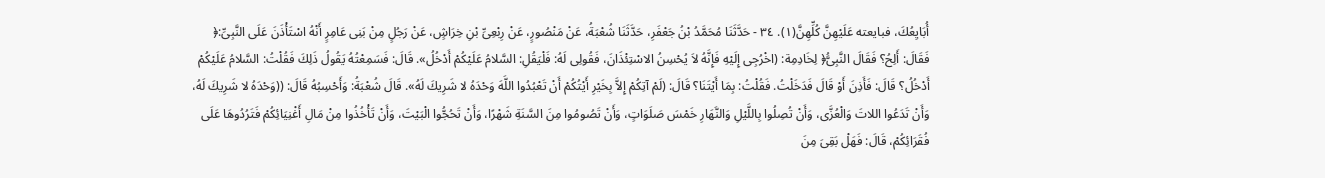أُبَايِعُكَ، فبايعته عَلَيْهِنَّ كُلِّهِنَّ(١). ٣٤ - حَدَّثَنَا مُحَمَّدُ بْنُ جَعْفَرِ، حَدَّثَنَا شُعْبَةُ، عَنْ مَنْصُورٍ، عَنْ رِبْعِىِّ بْنِ خِرَاشٍ، عَنْ رَجُلٍ مِنْ بَنِى عَامِرٍ أَنْهُ اسْتَأْذَنَ عَلَى النَّبِىِّ:﴿ فَقَالَ: أَلِحُ؟ فَقَالَ النَّبِىَُّ﴿ لِخَادِمِة: (اخْرُجِى إِلَيْهِ فَإِنَّهُ لاَ يُحْسِنُ الاسْتِئْذَانَ، فَقُولِى لَهُ: فَلْيَقُلِ: السَّلامُ عَلَيْكُمْ أَدْخُلُ». قَالَ: فَسَمِعْتُهُ يَقُولُ ذَلِكَ فَقُلْتُ: السَّلامُ عَلَيْكُمْ أَدْخُلُ؟ قَالَ: فَأَذِنَ أَوْ قَالَ فَدَخَلْتُ. فَقُلْتُ: بِمَا أَيْتَنَا؟ قَالَ: (لَمْ آتِكُمْ إِلاَّ بِخَيْرِ أَيْتُكُمْ أَنْ تَعْبُدُوا اللَّهَ وَحْدَهُ لا شَرِيكَ لَهُ». قَالَ شُعْبَةُ: وَأَحْسِبُهُ قَالَ: ((وَحْدَهُ لا شَرِيكَ لَهُ، وَأَنْ تَدَعُوا اللاتَ وَالْعُزَّى، وَأَنْ تُصِلُوا بِاللَّيْلِ وَالنَّهَارِ خَمْسَ صَلَوَاتٍ، وَأَنْ تَصُومُوا مِنَ السَّنَةِ شَهْرًا، وَأَنْ تَحُجُّوا الْبَيْتَ، وَأَنْ تَأْخُذُوا مِنْ مَالِ أَغْنِيَائِكُمْ فَتَرُدُوهَا عَلَى فُقَرَائِكُمْ، قَالَ: فَهَلْ بَقِىَ مِنَ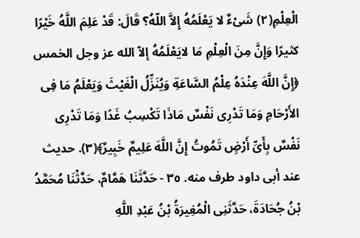الْعِلْمِ(٢) شَىْءٌ لا يَعْلَمُهُ إِلاَّ اللّهُ؟ قَالَ: قَدْ عَلِمَ اللَّهُ خَيْرًا كثيرًا وَإِنَّ مِنَ الْعِلْمِ مَا لايَعْلَمُهُ إلاّ الله عز وجل الخمس ﴿إِنَّ اللَّهَ عِنْدَهُ عِلْمُ السَّاعَةِ وَيُنَزِّلُ الْغَيْثَ وَيَعْلَمُ مَا فِى الأَرْحَامِ وَمَا تَدْرِى نَفْسٌ مَاذَا تَكْسِبُ غَدًا وَمَا تَدْرِى نَفْسٌ بِأَىِّ أَرْضٍ تَمُوتُ إِنَّ اللَّهَ عَلِيمٌ خَبِيرٌ﴾(٣). حدیث عند أبى داود طرف منه. ٣٥ - حَدَّثَنَا هَمَّامٌ، حَدَّثْنَا مُحَمَّدُ بْنُ جُحَادَةَ، حَدَّثَنِى الْمُغِيرَةُ بْنُ عَبْدِ اللَّهِ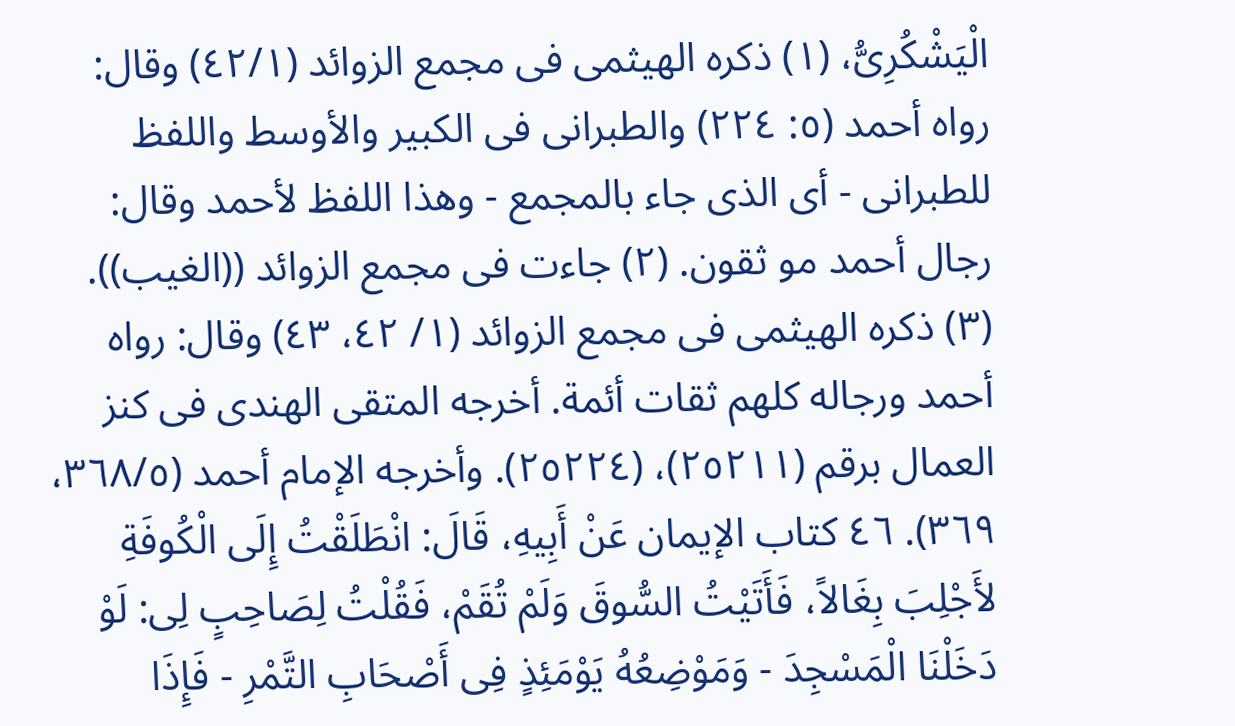الْيَشْكُرِىُّ، (١) ذكره الهيثمى فى مجمع الزوائد (٤٢/١) وقال: رواه أحمد (٥: ٢٢٤) والطبرانى فى الكبير والأوسط واللفظ للطبرانى - أى الذى جاء بالمجمع - وهذا اللفظ لأحمد وقال: رجال أحمد مو ثقون. (٢) جاءت فى مجمع الزوائد ((الغيب)). (٣) ذكره الهيثمى فى مجمع الزوائد (١/ ٤٢، ٤٣) وقال: رواه أحمد ورجاله كلهم ثقات أئمة. أخرجه المتقى الهندى فى كنز العمال برقم (٢٥٢١١)، (٢٥٢٢٤). وأخرجه الإمام أحمد (٣٦٨/٥، ٣٦٩). ٤٦ كتاب الإيمان عَنْ أَبِيهِ، قَالَ: انْطَلَقْتُ إِلَى الْكُوفَةِ لأَجْلِبَ بِغَالاً، فَأَتَيْتُ السُّوقَ وَلَمْ تُقَمْ، فَقُلْتُ لِصَاحِبٍ لِى: لَوْ دَخَلْنَا الْمَسْجِدَ - وَمَوْضِعُهُ يَوْمَئِذٍ فِى أَصْحَابِ التَّمْرِ - فَإِذَا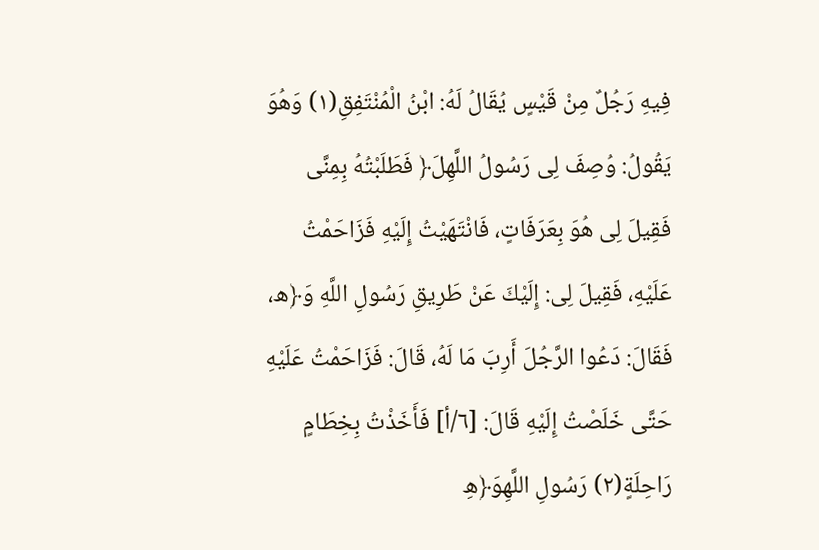فِيهِ رَجُلٌ مِنْ قَيْسٍ يُقَالُ لَهُ: ابْنُ الْمُنْتَفِقِ(١) وَهُوَ يَقُولُ: وُصِفَ لِى رَسُولُ اللَّهِلَ﴿ فَطَلَبْتُهُ بِمِنَّى فَقِيلَ لِى هُوَ بِعَرَفَاتٍ، فَانْتَهَيْتُ إِلَيْهِ فَزَاحَمْتُ عَلَيْهِ، فَقِيلَ لِى: إِلَيْكَ عَنْ طَرِيقِ رَسُولِ اللَّهِ وَ﴿ه، فَقَالَ: دَعُوا الرَّجُلَ أَرِبَ مَا لَهُ، قَالَ: فَزَاحَمْتُ عَلَيْهِ حَتَّى خَلَصْتُ إِلَيْهِ قَالَ: [٦/أ] فَأَخَذْتُ بِخِطَامٍ رَاحِلَةٍ(٢) رَسُولِ اللَّهِوَ﴿هِ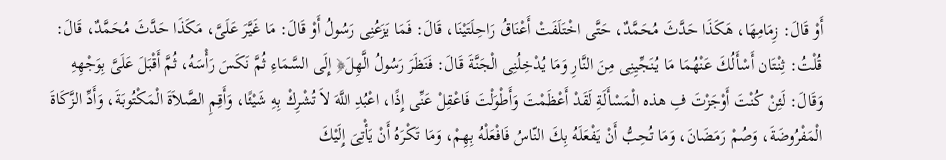أَوْ قَالَ: زِمَامِهَا، هَكَذَا حَدَّثَ مُحَمَّدٌ، حَتَّى اخْتَلَفَتْ أَعْنَاقُ رَاحِلَتَيْنَا، قَالَ: فَمَا يَزَعُنِى رَسُولُ أَوْ قَالَ: مَا غَيَّرَ عَلَىَّ، مَكَذَا حَدَّثَ مُحَمَّدٌ، قَالَ: قُلْتُ: ثِنْتَان أَسْأَلُكَ عَنْهُمَا مَا يُنَجِّيِنِى مِنَ النَّارِ وَمَا يُدْخِلُنِى الْجَنَّةَ قَالَ: فَنَظَرَ رَسُولُ الَّهِلَ﴿ إِلَى السَّمَاءِ ثُمَّ نَكَسَ رَأْسَهُ، ثُمَّ أَقْبَلَ عَلَىَّ بِوَجْهِهِ وَقَالَ: لَئِنْ كُنْتَ أَوْجَزْتَ فِ هذه الْمَسْأَلَةِ لَقَدْ أَعْظَمْتَ وَأَطْوَلْتَ فَاعْقِلْ عَنِّى إِذًا، اعْبُدِ اللَّهَ لاَ تُشْرِكْ بِهِ شَيْئًا، وَأَقِمِ الصَّلاَةَ الْمَكْتُوبَةَ، وَأَدِّ الزَّكَاةَ الْمَفْرُوضَةَ، وَصُمْ رَمَضَانَ، وَمَا تُحِبُّ أَنْ يَفْعَلَهُ بِكَ النّاسُ فَافْعَلْهُ بِهِمْ، وَمَا تَكْرَهُ أَنْ يَأْتِىَ إِلَيْكَ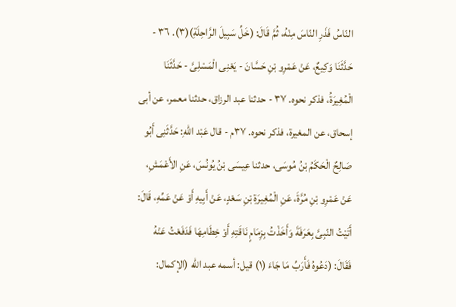النّاسُ فَذَرِ النّاسَ مِنْهُ، ثُمَّ قَالَ: (خَلِّ سَبِيلَ الرَّاحِلَةِ)(٣). ٣٦ - حَدَّثَنَا وَكِيعٌ، عَنْ عَمْرِو بْنِ حَسَّانَ - يَعْنِى الْمَسْلِىَّ - حَدَّثَنَا الْمُغِيرَةُ، فذكر نحوه. ٣٧ - حدثنا عبد الرزاق، حدثنا معمر، عن أبى إسحاق، عن المغيرة، فذكر نحوه. ٣٧م - قال عَبْد اللّهِ: حَدَّثَنِى أَبُو صَالِحٌ الْحَكَمُ بْنُ مُوسَى، حدثنا عِيسَى بْنُ يُونُسَ، عَنِ الأَعْمَشِ، عَنْ عَمْرِو بْنِ مُرَّةَ، عَنِ الْمُغِيرَةِ بْنِ سَعْدٍ، عَنْ أَبِيهِ أَوْ عَنْ عَمِّهِ، قَالَ: أَتَيْتُ النّبِىَّ بِعَرَفَةَ وَأَخَذْتُ بِزِمَامٍ نَاقَتِهِ أَوْ خِطَامِهَا فَدَفَعْتُ عَنْهُ فَقَالَ: (دَعُوهُ فَأَرَبِّ مَا جَاءَ (١) قيل: أسمه عبد الله (الإكمال: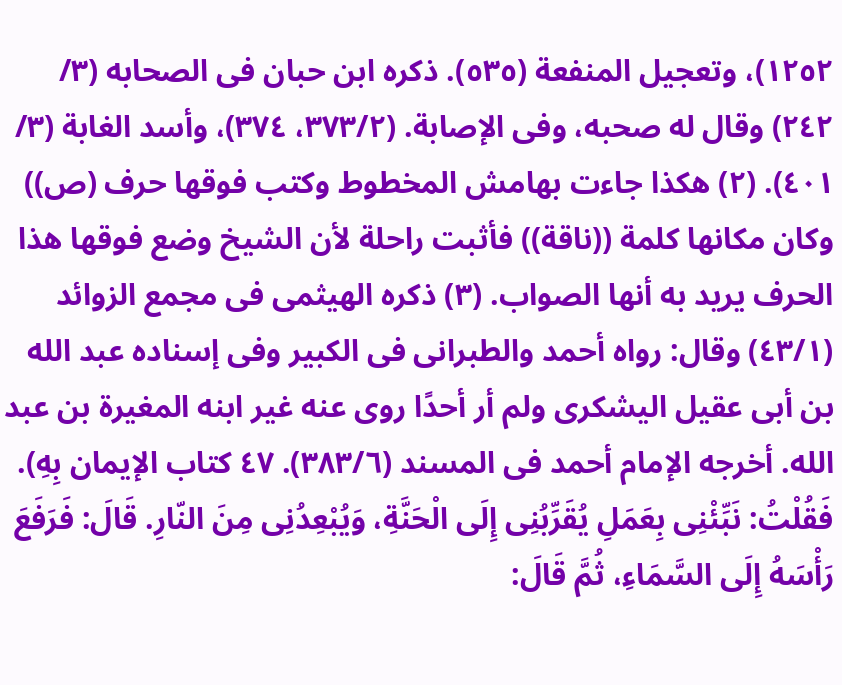١٢٥٢)، وتعجيل المنفعة (٥٣٥). ذكره ابن حبان فى الصحابه (٣/ ٢٤٢) وقال له صحبه، وفى الإصابة. (٣٧٣/٢، ٣٧٤)، وأسد الغابة (٣/ ٤٠١). (٢) هكذا جاءت بهامش المخطوط وكتب فوقها حرف (ص)) وكان مكانها كلمة ((ناقة)) فأثبت راحلة لأن الشيخ وضع فوقها هذا الحرف يريد به أنها الصواب. (٣) ذكره الهيثمى فى مجمع الزوائد (٤٣/١) وقال: رواه أحمد والطبرانى فى الكبير وفى إسناده عبد الله بن أبى عقيل اليشكرى ولم أر أحدًا روى عنه غير ابنه المغيرة بن عبد الله. أخرجه الإمام أحمد فى المسند (٣٨٣/٦). ٤٧ کتاب الإيمان بِهِ). فَقُلْتُ: نَبِّئْنِى بِعَمَلِ يُقَرِّبُنِى إِلَى الْحَنَّةِ، وَيُبْعِدُنِى مِنَ النّارِ. قَالَ: فَرَفَعَ رَأْسَهُ إِلَى السَّمَاءِ، ثُمَّ قَالَ: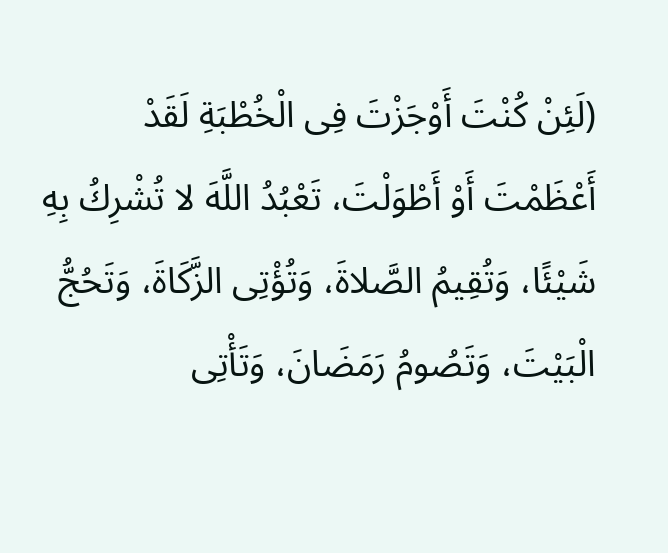(لَئِنْ كُنْتَ أَوْجَزْتَ فِى الْخُطْبَةِ لَقَدْ أَعْظَمْتَ أَوْ أَطْوَلْتَ، تَعْبُدُ اللَّهَ لا تُشْرِكُ بِهِ شَيْئًا، وَتُقِيمُ الصَّلاةَ، وَتُؤْتِى الزَّكَاةَ، وَتَحُجُّ الْبَيْتَ، وَتَصُومُ رَمَضَانَ، وَتَأْتِى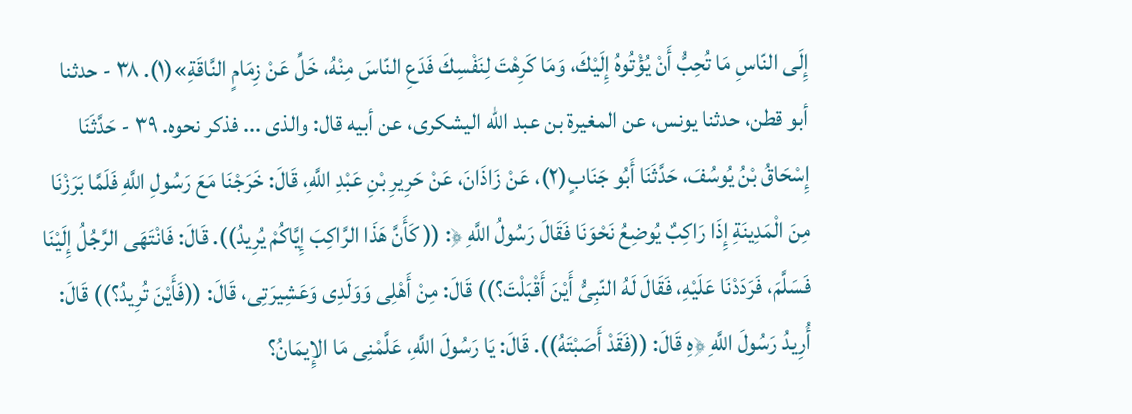إِلَى النّاسِ مَا تُحِبُّ أَنْ يُؤْتُوهُ إِلَيْكَ، وَمَا كَرِهْتَ لِنَفْسِكَ فَدَعِ النّاسَ مِنْهُ، خَلِّ عَنْ زِمَامٍ النَّاقَةِ»(١). ٣٨ - حدثنا أبو قطن، حدثنا يونس، عن المغيرة بن عبد الله اليشكرى، عن أبيه قال: والذى ... فذكر نحوه. ٣٩ - حَدَّثَنَا إِسْحَاقُ بْنُ يُوسُفَ، حَدَّثَنَا أَبُو جَنَابٍ(٢)، عَنْ زَاذَانَ، عَنْ حَرِيرِ بْنِ عَبْدِ اللَّهِ، قَالَ: خَرَجْنَا مَعَ رَسُولِ اللَّهِ فَلَمَّا بَرَزْنَا مِنَ الْمَدِينَةِ إِذَا رَاكِبٌ يُوضِعُ نَحْوَنَا فَقَالَ رَسُولُ اللَّهِ ﴿: (( كَأَنَّ هَذَا الرَّاكِبَ إِيَّاكُمْ يُرِيدُ)). قَالَ: فَانْتَهَى الرَّجُلُ إِلَيْنَا فَسَلَّمَ، فَرَدَدْنَا عَلَيْهِ، فَقَالَ لَهُ النّبِىُّ أَيْنَ أَقْبَلْتَ؟)) قَالَ: مِنْ أَهْلِى وَوَلَدِى وَعَشِيرَتِى، قَالَ: ((فَأَيْنَ تُرِيدُ؟)) قَالَ: أُرِيدُ رَسُولَ اللَّهِ ﴿هِ قَالَ: ((فَقَدْ أَصَبْتَهُ)). قَالَ: يَا رَسُولَ اللَّهِ، عَلَّمْنِى مَا الإِيمَانُ؟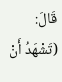قَالَ: (تَشْهَدُ أَنْ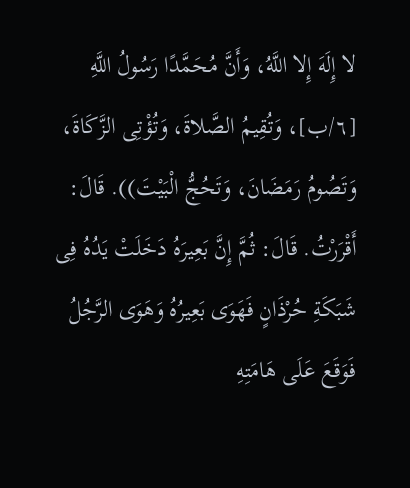لا إِلَهَ إِلا اللَّهُ، وَأَنَّ مُحَمَّدًا رَسُولُ اللَّهِ [٦/ب]، وَتُقِيمُ الصَّلاةَ، وَتُؤْتِى الزَّكَاةَ، وَتَصُومُ رَمَضَانَ، وَتَحُجُّ الْبَيْتَ)). قَالَ: أَقْرَرْتُ. قَالَ: ثُمَّ إِنَّ بَعِيرَهُ دَخَلَتْ يَدُهُ فِى شَبَكَةِ حُرْذَانٍ فَهَوَى بَعِيرُهُ وَهَوَى الرَّجُلُ فَوَقَعَ عَلَى هَامَتِهِ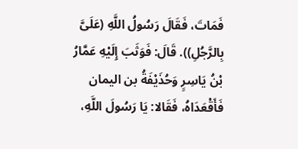فَمَاتَ، فَقَالَ رَسُولُ اللَّهِ (عَلَىَّ بِالرَّجُلِ)). قَالَ: فَوَثَبَ إِلَيْهِ عَمَّارُ بْنُ يَاسِرٍ وَحُذَيْفَةُ بن اليمان فَأَقْعَدَاهُ، فَقَالا: يَا رَسُولَ اللَّهِ،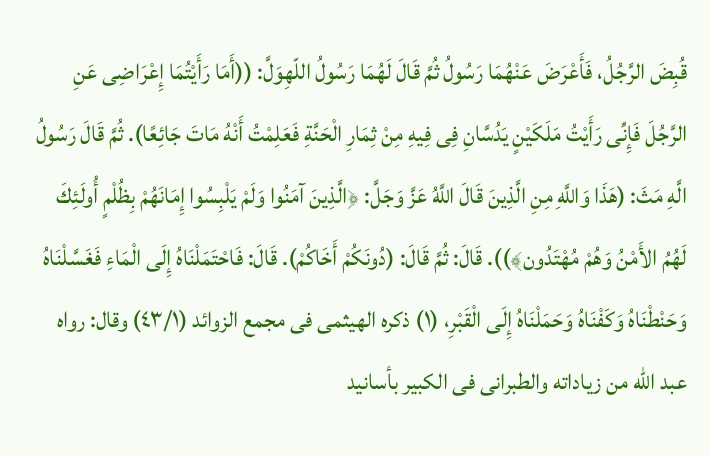قُبِضَ الرَّجُلُ، فَأَعْرَضَ عَنْهُمَا رَسُولُ ثُمَّ قَالَ لَهُمَا رَسُولُ اللّهِوَلَّ: ((أَمَا رَأَيْتُمَا إِعْرَاضِى عَنِ الرَّجُلَ فَإِنِّى رَأَيْتُ مَلَكَيْنٍ يَدُسَّانِ فِى فِيهِ مِنْ ثِمَارِ الْحَنَّةِ فَعَلِمْتُ أَنْهُ مَاتَ جَائِعًا). ثُمَّ قَالَ رَسُولُ الَّهِ مَثَ: (هَذَا وَاللَّهِ مِنِ الَّذِينَ قَالَ اللَّهُ عَزَّ وَجَلَّ: ﴿الَّذِينَ آمَنُوا وَلَمْ يَلْبِسُوا إِمَانَهُمْ بِظُلْمٍ أُولَئِكَ لَهُمُ الأَمْنُ وَهُمْ مُهْتَدُون﴾)). قَالَ: ثُمَّ قَالَ: (دُونَكُمْ أَخَاكُمْ). قَالَ: فَاحْتَمَلْنَاهُ إِلَى الْمَاءِ فَغَسَّلْنَاهُ وَحَنْطْنَاهُ وَكَفْنَاهُ وَحَمَلْنَاهُ إِلَى الْقَبْرِ، (١) ذكره الهيثمى فى مجمع الزوائد (٤٣/١) وقال: رواه عبد الله من زياداته والطبرانى فى الكبير بأسانید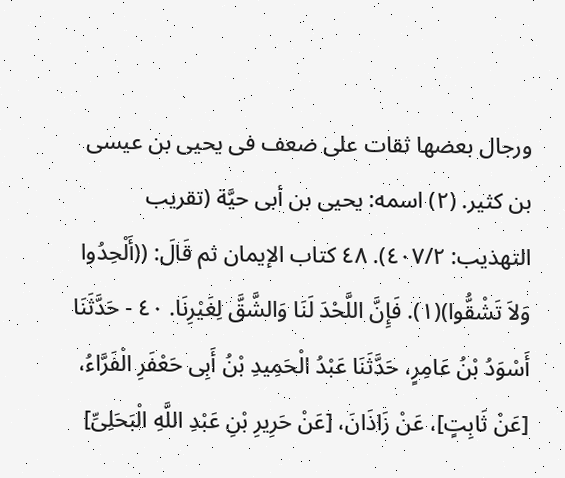ورجال بعضها ثقات علی ضعف فی یحیی بن عيسى بن کثیر. (٢) اسمه: يحيى بن أبى حيَّة (تقريب التهذيب: ٤٠٧/٢). ٤٨ كتاب الإيمان ثم قَالَ: ((أَلْحِدُوا وَلاَ تَشْقُّوا)(١). فَإِنَّ اللَّحْدَ لَنَا وَالشَّقَّ لِغَيْرِنَا. ٤٠ - حَدَّثَنَا أَسْوَدُ بْنُ عَامِرٍ، حَدَّثَنَا عَبْدُ الْحَمِيدِ بْنُ أَبِى حَعْفَرِ الْفَرَّاءُ، [عَنْ ثَابِتٍ]، عَنْ زَاذَانَ، [عَنْ حَرِيرِ بْنِ عَبْدِ اللَّهِ الْبَحَلِىِّ]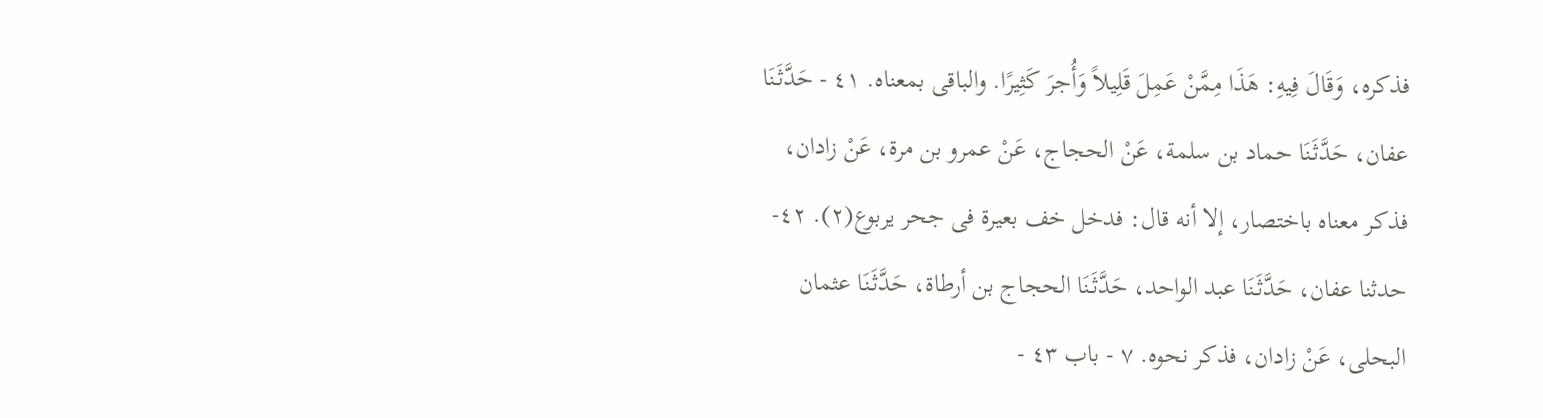فذكره، وَقَالَ فِيهِ: هَذَا مِمَّنْ عَمِلَ قَلِيلاً وَأُجرَ كَثِيرًا. والباقى بمعناه. ٤١ - حَدَّثَنَا عفان، حَدَّثَنَا حماد بن سلمة، عَنْ الحجاج، عَنْ عمرو بن مرة، عَنْ زادان، فذكر معناه باختصار، إلا أنه قال: فدخل خف بعيرة فى جحر يربوع(٢). ٤٢- حدثنا عفان، حَدَّثَنَا عبد الواحد، حَدَّثَنَا الحجاج بن أرطاة، حَدَّثَنَا عثمان البحلی، عَنْ زادان، فذكر نحوه. ٧ - باب ٤٣ -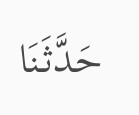حَدَّثَنَا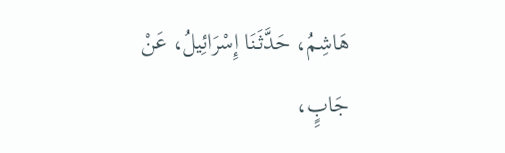هَاشِمُ، حَدَّثَنَا إِسْرَائِيلُ، عَنْ جَابٍِ،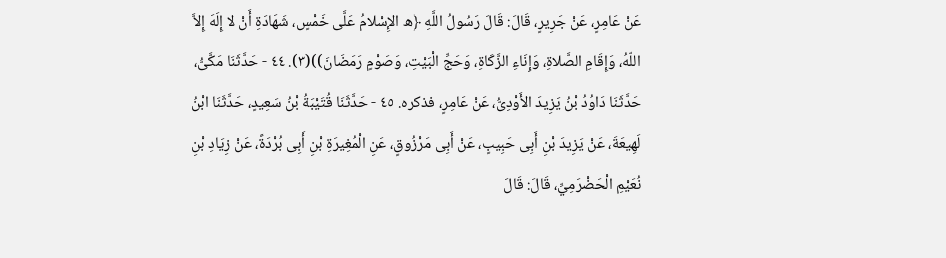عَنْ عَامِرٍ، عَنْ جَرِيرٍ، قَالَ: قَالَ رَسُولُ اللَّهِ ﴿ه الإِسْلامُ عَلَّى خَمْسٍ، شَهَادَةِ أَنْ لا إِلَهَ إِلاَّ اللّهُ، وَإِقَامِ الصَّلاةِ، وَإِنَاءِ الزَّكَاةِ، وَحَجِّ الْبَيْتِ، وَصَوْمٍ رَمَضَانَ))(٣). ٤٤ - حَدَّثَنَا مَكَّىُّ، حَدَّثَنَا دَاوُدُ بْنُ يَزِيدَ الأَوْدِىُّ، عَنْ عَامِرٍ، فذكره. ٤٥ - حَدَّثَنَا قُتَيْبَةُ بْنُ سَعِيدٍ، حَدَّثَنَا ابْنُ لَهِيعَةَ، عَنْ يَزِيدَ بْنِ أَبِى حَبِيبٍ، عَنْ أَبِى مَرْزُوقٍ، عَنِ الْمُغِيرَةِ بْنِ أَبِى بُرْدَةً، عَنْ زِيَادِ بْنِ نُعَيْمِ الْحَضْرَمِيِّ، قَالَ: قَالَ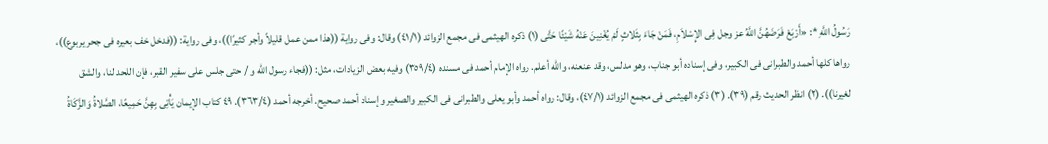رَسُولُ اللَّهِ *: «أَرْبَعْ فَرَضَهُنَّ اللَّهُ عز وجل فِى الإِسْلاَمِ، فَمَنْ جَاءَ بِثَلاثٍ لَمْ يُغْنِينَ عَنْهُ شَيْئًا حَتَّى (١) ذكره الهيثمى فى مجمع الزوائد (٤١/١) وقال: وفى رواية ((هذا ممن عمل قليلاً وأجر كثيرًا))، وفى رواية: ((فدخل خف بعيره فى جحر يربوع))، رواها كلها أحمد والطبرانى فى الكبير، وفى إسناده أبو جناب، وهو مدلس، وقد عنعنه، والله أعلم. رواه الإمام أحمد فى مسنده (٣٥٩/٤) وفيه بعض الزيادات، مثل: ((فجاء رسول الله و / حتى جلس على سفير القبر، فإن اللحد لنا، والشق لغيرنا)). (٢) انظر الحديث رقم (٣٩). (٣) ذكره الهيثمى فى مجمع الزوائد (٤٧/١)، وقال: رواه أحمد وأبو يعلى والطبرانى فى الكبير والصغير وإسناد أحمد صحيح. أخرجه أحمد (٣٦٣/٤). ٤٩ کتاب الإيمان يَأْتِى بِهِنَّ حَمِيعًا، الصَّلاةُ وَالزَّكَاةُ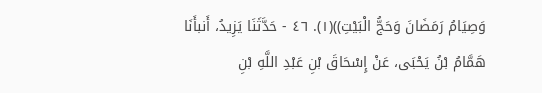وَصِيَامُ رَمَضَانَ وَحَجُّ الْبَيْتِ))(١). ٤٦ - حَدَّثَنَا يَزِيدُ، أَنبأَنَا هَمَّامُ بْنُ يَحْبَى، عَنْ إِسْحَاقَ بْنِ عَبْدِ اللَّهِ بْنِ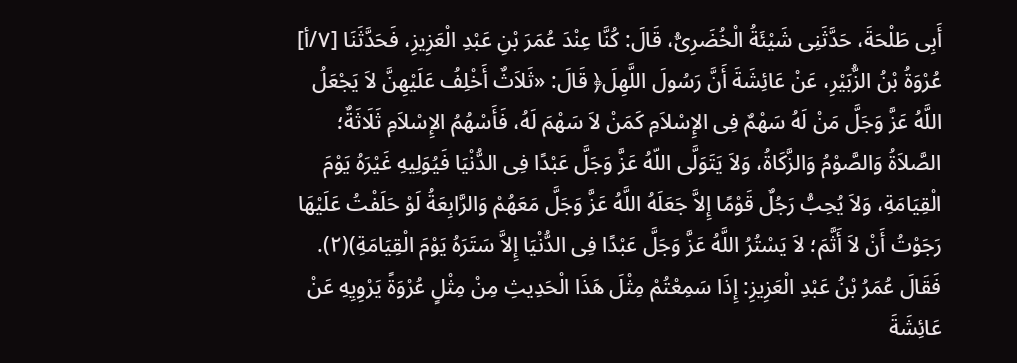أَبِى طَلْحَةَ، حَدَّثَنِى شَيْئَةُ الْخُضَرِىُّ، قَالَ: كُنَّا عِنْدَ عُمَرَ بْنِ عَبْدِ الْعَزِيزِ، فَحَدَّثَنَا [٧/أ] عُرْوَةُ بْنُ الزُّبَيْرِ، عَنْ عَائِشَةَ أَنَّ رَسُولَ اللَّهِلَ﴿ قَالَ: «ثَلاَثٌ أَخْلِفُ عَلَيْهِنَّ لاَ يَجْعَلُ اللَّهُ عَزَّ وَجَلَّ مَنْ لَهُ سَهْمٌ فِى الإِسْلاَمِ كَمَنْ لاَ سَهْمَ لَهُ، فَأَسْهُمُ الإِسْلاَمِ ثَلَاثَةٌ؛ الصَّلاَةُ وَالصَّوْمُ وَالزَّكَاةُ، وَلاَ يَتَوَلَّى اللّهُ عَزَّ وَجَلَّ عَبْدًا فِى الدُّنْيَا فَيُوَلِيهِ غَيْرَهُ يَوْمَ الْقِيَامَةِ، وَلاَ يُحِبُّ رَجُلٌ قَوْمًا إِلاَّ جَعَلَهُ اللَّهُ عَزَّ وَجَلَّ مَعَهُمْ وَالرَّابِعَةُ لَوْ حَلَفْتُ عَلَيْهَا رَجَوْتُ أَنْ لاَ أَثَّمَ؛ لاَ يَسْتُرُ اللَّهُ عَزَّ وَجَلَّ عَبْدًا فِى الدُّنْيَا إِلاَّ سَتَرَهُ يَوْمَ الْقِيَامَةِ)(٢). فَقَالَ عُمَرُ بْنُ عَبْدِ الْعَزِيزِ: إِذَا سَمِعْتُمْ مِثْلَ هَذَا الْحَدِيثِ مِنْ مِثْلٍ عُرْوَةً يَرْوِيِهِ عَنْ عَائِشَةَ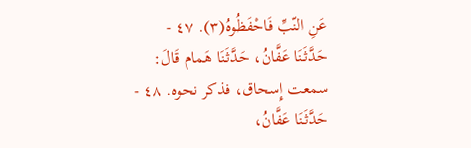عَنِ النّبِّ فَاحْفَظُوهُ(٣). ٤٧ - حَدَّثَنَا عَفَّانُ، حَدَّثَنَا هَمام قَالَ: سمعت إِسحاق، فذكر نحوه. ٤٨ - حَدَّثَنَا عَفَّانُ،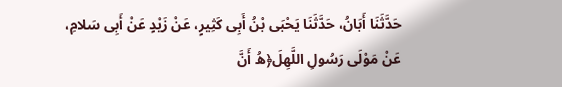حَدَّثَنَا أَبَانُ، حَدَّثَنَا يَحْبَى بْنُ أَبِى كَثِيرٍ، عَنْ زَيْدٍ عَنْ أَبِى سَلامِ، عَنْ مَوْلَى رَسُولِ اللَّهِلَ﴿هُ أَنَّ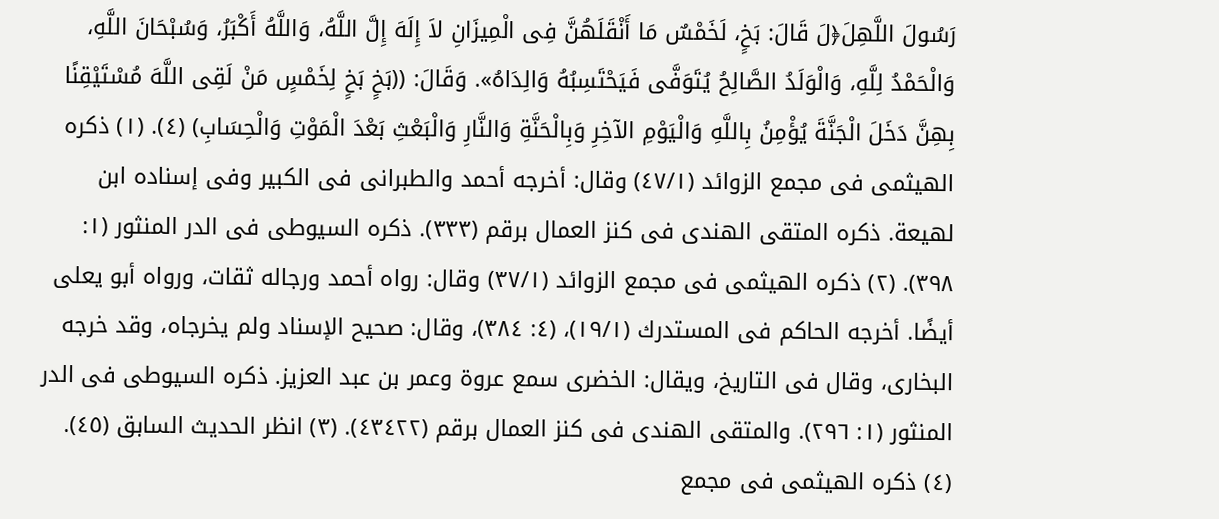رَسُولَ اللَّهِلَ﴿لَ قَالَ: بَخٍ، لَخَمْسٌ مَا أَنْقَلَهُنَّ فِى الْمِيزَانِ لاَ إِلَهَ إِلَّ اللَّهُ، وَاللَّهُ أَكْبَرُ، وَسُبْحَانَ اللَّهِ، وَالْحَمْدُ لِلَّهِ، وَالْوَلَدُ الصَّالِحُ يُتَوَفَّى فَيَحْتَسِبُهُ وَالِدَاهُ». وَقَالَ: ((بَخٍ بَخٍ لِخَمْسٍ مَنْ لَقِى اللَّهَ مُسْتَيْقِنًا بِهِنَّ دَخَلَ الْجَنَّةَ يُؤْمِنُ بِاللَّهِ وَالْيَوْمِ الآخِرِ وَبِالْحَنَّةِ وَالنَّارِ وَالْبَعْثِ بَعْدَ الْمَوْتِ وَالْحِسَابِ) (٤). (١) ذكره الهيثمى فى مجمع الزوائد (٤٧/١) وقال: أخرجه أحمد والطبرانى فى الكبير وفى إسناده ابن لهيعة. ذكره المتقى الهندى فى كنز العمال برقم (٣٣٣). ذكره السيوطى فى الدر المنثور (١: ٣٩٨). (٢) ذكره الهيثمى فى مجمع الزوائد (٣٧/١) وقال: رواه أحمد ورجاله ثقات، ورواه أبو يعلى أيضًا. أخرجه الحاكم فى المستدرك (١٩/١)، (٤: ٣٨٤)، وقال: صحيح الإسناد ولم يخرجاه، وقد خرجه البخارى، وقال فى التاريخ، ويقال: الخضرى سمع عروة وعمر بن عبد العزيز. ذكره السيوطى فى الدر المنثور (١: ٢٩٦). والمتقى الهندى فى كنز العمال برقم (٤٣٤٢٢). (٣) انظر الحديث السابق (٤٥). (٤) ذكره الهيثمى فى مجمع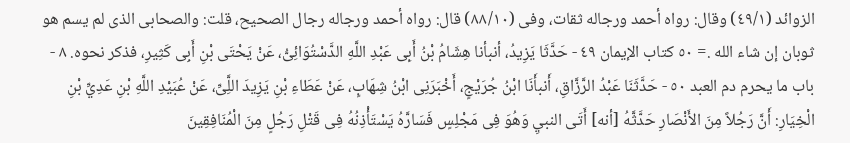الزوائد (٤٩/١) وقال: رواه أحمد ورجاله ثقات، وفى (٨٨/١٠) قال: رواه أحمد ورجاله رجال الصحيح، قلت: والصحابى الذى لم يسم هو ثوبان إن شاء الله .= ٥٠ كتاب الإيمان ٤٩ - حَدَّثَا يَزِيدُ، أنبأنا هِشَامُ بْنُ أَبِى عَبْدِ اللَّهِ الدَّسْتُوَائِىُّ، عَنْ يَحْتَى بْنِ أَبِى كَثِيرِ، فذكر نحوه. ٨ - باب ما يحرم دم العبد ٥٠ - حَدَّثَنَا عَبْدُ الرَّزَّاقِ، أَنبأَنَا ابْنُ جُرَيْجٍ، أَخْبَرَنِى ابْنُ شِهَابٍ، عَنْ عَطَاءِ بْنِ يَزِيدَ اللَِّىِّ، عَنْ عُبَيْدِ اللَّهِ بْنِ عَدِيِّ بْنِ الْخِيَارِ: أَنَّ رَجُلاً مِنَ الأَنْصَارِ حَدَّثَّهُ [أنه] أَتَى النبيِ وَهُوَ فِى مَجْلِسٍ فَسَارَّهُ يَسْتَأْذِنُهُ فِى قَتْلِ رَجُلٍ مِنَ الْمُنَافِقِينَ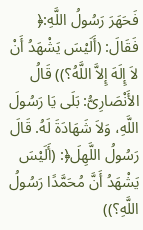فَحَهَرَ رَسُولُ اللَّهِ:﴿ فَقَالَ: (أَلَيْسَ يَشْهَدُ أَنْ لاَ إِلَهَ إِلاَّ اللَّهُ؟)) قَالُ الأَنْصَارِىُّ: بَلَى يَا رَسُولَ اللَّهِ، وَلاَ شَهَادَةَ لَهُ. قَالَ رَسُولُ اللَّهِلَ﴿: (أَلَيْسَ يَشْهَدُ أَنَّ مُحَمَّدًا رَسُولُ اللَّهِ؟))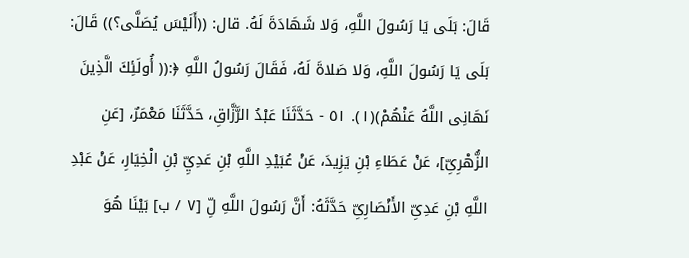قَالَ: بَلَى يَا رَسُولَ اللَّهِ، وَلا شَهَادَةَ لَهُ. قال: ((أَلَيْسَ يُصَلَّى؟)) قَالَ: بَلَى يَا رَسُولَ اللَّهِ، وَلا صَلاةَ لَهُ، فَقَالَ رَسُولُ اللَّهِ ﴿:(( أُولَئِكَ الَّذِينَ نَهَانِى اللَّهُ عَنْهُمْ)(١). ٥١ - حَدَّثَنَا عَبْدُ الرَّزَّاقِ، حَدَّثَنَا مَعْمَرٌ، [عَنِ الزُّهْرِىِّ]، عَنْ عَطَاءِ بْنِ يَزِيدَ، عَنْ عُبَيْدِ اللَّهِ بْنِ عَدِيِّ بْنِ الْخِيَارِ، عَنْ عَبْدِ اللَّهِ بْنِ عَدِىِّ الأَنْصَارِىِّ حَدَّثَهُ: أَنَّ رَسُولَ اللَّهِ لِّ [٧ / ب] بَيْنَا هُوَ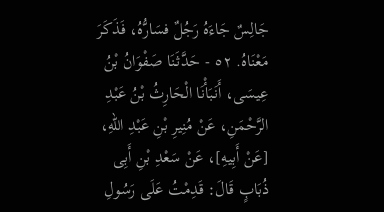جَالِسٌ جَاءَهُ رَجُلٌ فسَارُّهُ، فَذَكَرَ مَعْنَاهُ. ٥٢ - حَدَّثَنَا صَفْوَانُ بْنُ عِيسَى، أَنَبَأْنَا الْحَارِثُ بْنُ عَبْدِ الرَّحْمَنِ، عَنْ مُنِيرِ بْنِ عَبْدِ اللّهِ، [عَنْ أَبِيهِ]، عَنْ سَعْدِ بْنِ أَبِى ذُبَابٍ قَالَ: قَدِمْتُ عَلَى رَسُولِ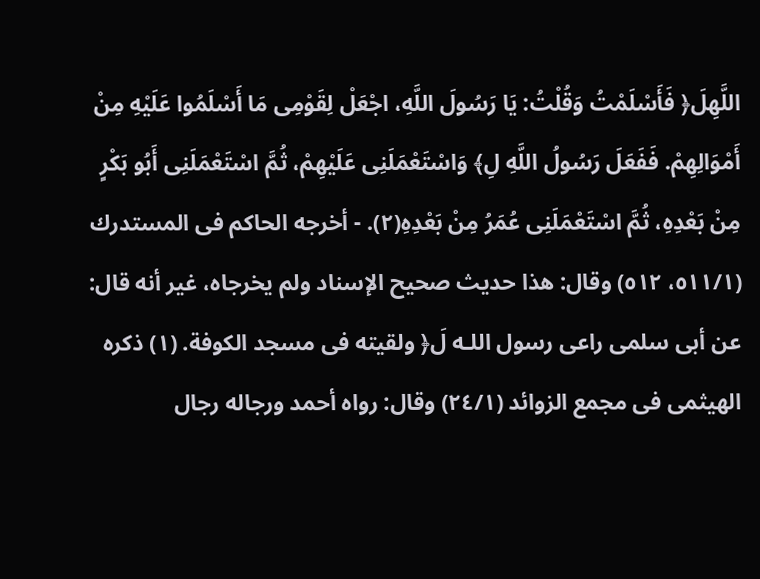اللَّهِلَ﴿ فَأَسْلَمْتُ وَقُلْتُ: يَا رَسُولَ اللَّهِ، اجْعَلْ لِقَوْمِى مَا أَسْلَمُوا عَلَيْهِ مِنْ أَمْوَالِهِمْ. فَفَعَلَ رَسُولُ اللَّهِ لِ﴾ وَاسْتَعْمَلَنِى عَلَيْهِمْ، ثُمَّ اسْتَعْمَلَنِى أَبُو بَكْرٍ مِنْ بَعْدِهِ، ثُمَّ اسْتَعْمَلَنِى عُمَرُ مِنْ بَعْدِهِ(٢). - أخرجه الحاكم فى المستدرك (٥١١/١، ٥١٢) وقال: هذا حديث صحيح الإسناد ولم يخرجاه، غير أنه قال: عن أبى سلمى راعى رسول اللـه لَ﴿ ولقيته فى مسجد الكوفة. (١) ذكره الهيثمى فى مجمع الزوائد (٢٤/١) وقال: رواه أحمد ورجاله رجال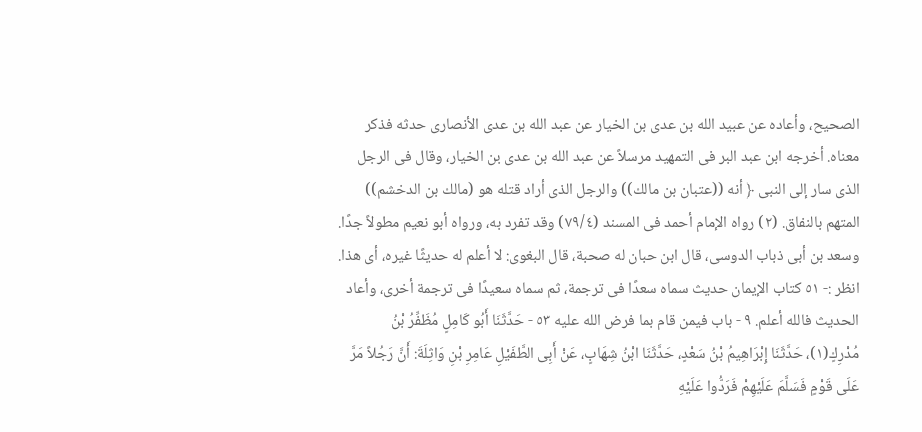الصحيح، وأعاده عن عبيد الله بن عدى بن الخيار عن عبد الله بن عدى الأنصارى حدثه فذكر معناه. أخرجه ابن عبد البر فى التمهيد مرسلاً عن عبد الله بن عدى بن الخيار، وقال فى الرجل الذى سار إلى النبى ﴿ أنه ((عتبان بن مالك)) والرجل الذى أراد قتله هو (مالك بن الدخشم)) المتهم بالنفاق. (٢) رواه الإمام أحمد فى المسند (٧٩/٤) وقد تفرد به، ورواه أبو نعيم مطولاً جدًا. وسعد بن أبى ذباب الدوسى، قال ابن حبان له صحبة، قال البغوى: لا أعلم له حديثًا غيره، أى هذا. انظر :- ٥١ کتاب الإيمان حديث سماه سعدًا فى ترجمة، ثم سماه سعيدًا فى ترجمة أخرى، وأعاد الحديث فالله أعلم. ٩ - باب فيمن قام بما فرض الله عليه ٥٣ - حَدَّثَنَا أَبُو كَامِلٍ مُظَفِّرُ بْنُ مُدْرِكٍ(١)، حَدَّثَنَا إِبْرَاهِيمُ بْنُ سَعْدٍ، حَدَّثَنَا ابْنُ شِهَابٍ، عَنْ أَبِى الطَّفَيْلِ عَامِرِ بْنِ وَاثِلَةَ: أَنَّ رَجُلاً مَرَّ عَلَى قَوْمٍ فَسَلَّمَ عَلَيْهِمْ فَرَدُّوا عَلَيْهِ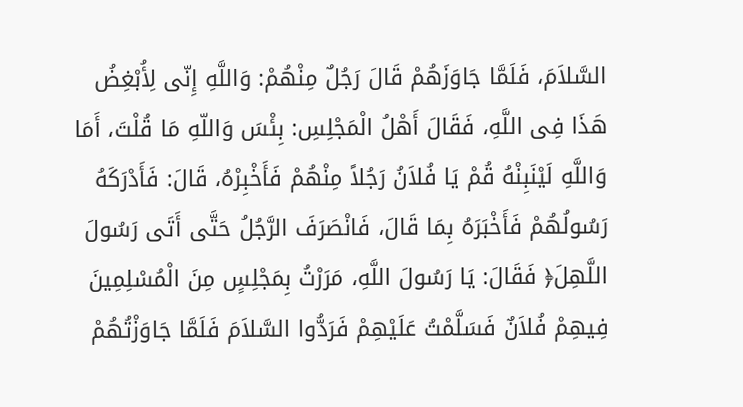السَّلاَمَ، فَلَمَّا جَاوَزَهُمْ قَالَ رَجُلٌ مِنْهُمْ: وَاللَّهِ إِنّى لِأُبْغِضُ هَذَا فِى اللَّهِ، فَقَالَ أَهْلُ الْمَجْلِسِ: بِئْسَ وَاللّهِ مَا قُلْتَ، أَمَا وَاللَّهِ لَيْنَبِنْهُ قُمْ يَا فُلاَنُ رَجُلاً مِنْهُمْ فَأَخْبِرْهُ، قَالَ: فَأَدْرَكَهُ رَسُولُهُمْ فَأَخْبَرَهُ بِمَا قَالَ، فَانْصَرَفَ الرَّجُلُ حَتَّى أَتَى رَسُولَ اللَّهِلَ﴿ فَقَالَ: يَا رَسُولَ اللَّهِ، مَرَرْتُ بِمَجْلِسٍ مِنَ الْمُسْلِمِينَ فِيهِمْ فُلاَنٌ فَسَلَّمْتُ عَلَيْهِمْ فَرَدُّوا السَّلاَمَ فَلَمَّا جَاوَزْتُهُمْ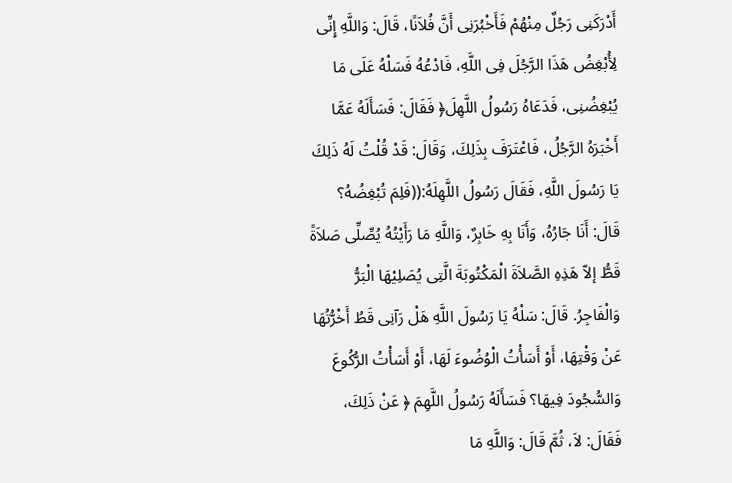أَدْرَكَنِى رَجُلٌ مِنْهُمْ فَأَخْبُرَنِى أَنَّ فُلاَنًا، قَالَ: وَاللَّهِ إِنِّى لِأُبْغِضُ هَذَا الرَّجُلَ فِى اللَّهِ، فَادْعُهُ فَسَلْهُ عَلَى مَا يُبْغِضُنِى، فَدَعَاهُ رَسُولُ اللَّهِلَ﴿ فَقَالَ: فَسَأَلَهُ عَمَّا أَخْبَرَهُ الرَّجُلُ، فَاعْتَرَفَ بِذَلِكَ، وَقَالَ: قَدْ قُلْتُ لَهُ ذَلِكَ يَا رَسُولَ اللَّهِ، فَقَالَ رَسُولُ اللَّهِلَهُ:((فَلِمَ تُبْغِضُهُ؟ قَالَ: أَنَا جَارُهُ، وَأَنَا بِهِ خَابِرٌ، وَاللَّهِ مَا رَأَيْتُهُ يُصِّلِّى صَلاَةً قَطُّ إلاّ هَذِهِ الصَّلاَةَ الْمَكْتُوبَةَ الَّتِى يُصَلِيْهَا الْبَرُّ وَالْفَاجِرُ. قَالَ: سَلْهُ يَا رَسُولَ اللَّهِ هَلْ رَآنِى قَطُ أَخْرُّتُهَا عَنْ وَقْتِهَا، أَوْ أَسَأْتُ الْوُضُوءَ لَهَا، أَوْ أَسَأْتُ الرُّكُوعَ وَالسُّجُودَ فِيهَا؟ فَسَأَلَهُ رَسُولُ اللَّهِمَ ﴿ عَنْ ذَلِكَ، فَقَالَ: لاَ، ثُمَّ قَالَ: وَاللَّهِ مَا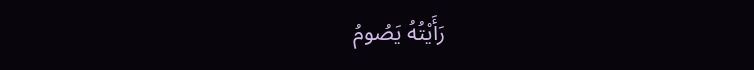رَأَيْتُهُ يَصُومُ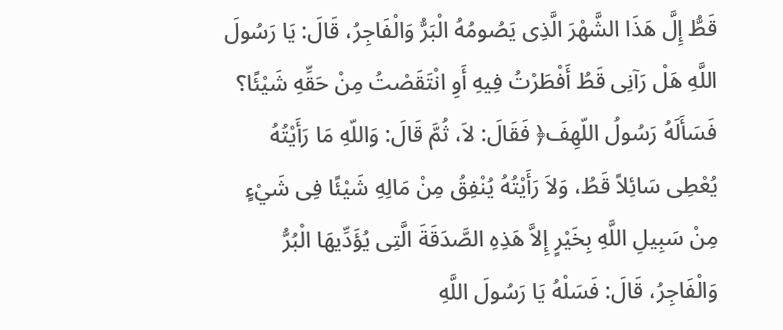قَطُّ إِلَّ هَذَا الشَّهْرَ الَّذِى يَصُومُهُ الْبَرُّ وَالْفَاجِرُ، قَالَ: يَا رَسُولَ اللَّهِ هَلْ رَآنِى قَطُ أَفْطَرْتُ فِيهِ أَوِ انْتَقَصْتُ مِنْ حَقِّهِ شَيْئًا؟ فَسَأَلَهُ رَسُولُ اللّهِفَ﴿ فَقَالَ: لاَ، ثُمَّ قَالَ: وَاللّهِ مَا رَأَيْتُهُ يُعْطِى سَائِلاً قَطُ، وَلاَ رَأَيْتُهُ يُنْفِقُ مِنْ مَالِهِ شَيْئًا فِى شَيْءٍ مِنْ سَبِيلِ اللَّهِ بِخَيْرٍ إِلاَّ هَذِهِ الصَّدَقَةَ الَّتِى يُؤَدِّيهَا الْبُرُّ وَالْفَاجِرُ، قَالَ: فَسَلْهُ يَا رَسُولَ اللَّهِ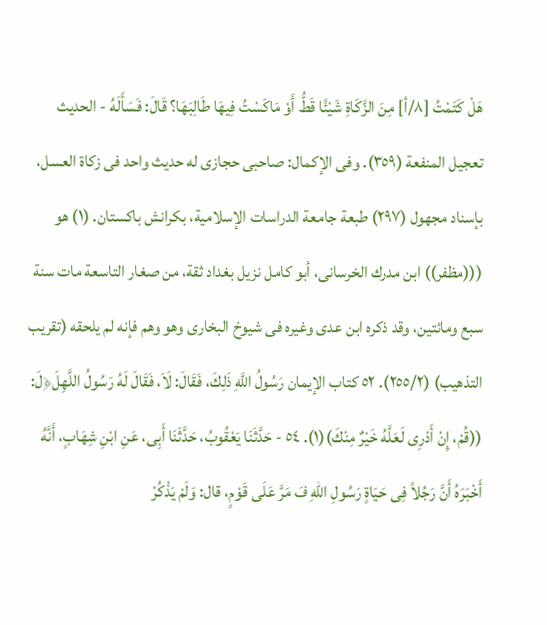هَلْ كَتَمْتُ [٨/أ] مِنَ الزَّكَاةِ شَيْئًا قَطُّ أَوْ مَاكَسْتُ فِيهَا طَالِبَهَا؟ قَالَ: فَسَأَلَهُ - الحديث تعجيل المنفعة (٣٥٩). وفى الإكمال: صاحبى حجازى له حديث واحد فى زكاة العسل، بإسناد مجهول (٢٩٧) طبعة جامعة الدراسات الإسلامية، بكرانش باكستان. (١) هو (((مظفر)) ابن مدرك الخرسانى، أبو كامل نزيل بغداد ثقة، من صغار التاسعة مات سنة سبع ومائتين، وقد ذكره ابن عدى وغيره فى شيوخ البخارى وهو وهم فإنه لم يلحقه (تقريب التذهیب) (٢٥٥/٢). ٥٢ کتاب الإيمان رَسُولُ اللَّهِ ذَلِكَ، فَقَالَ: لَاَ، فَقَالَ لَهُ رَسُولُ اللَّهِلَ﴿لَ: ((قُمْ، إِنْ أَدْرِى لَعَلَّهُ خَيْرٌ مِنْكَ)(١). ٥٤ - حَدَّثَنَا يَعْقُوبُ، حَدَّثَنَا أَبِى، عَنِ ابْنِ شِهَابٍ، أَنَّهُ أَخْبَرَهُ أَنَّ رَجُلاً فِى حَيَاةٍ رَسُولِ اللّهِ فَ مَرَّ عَلَى قَوْمٍ، قال: وَلَمْ يَذْكُرْ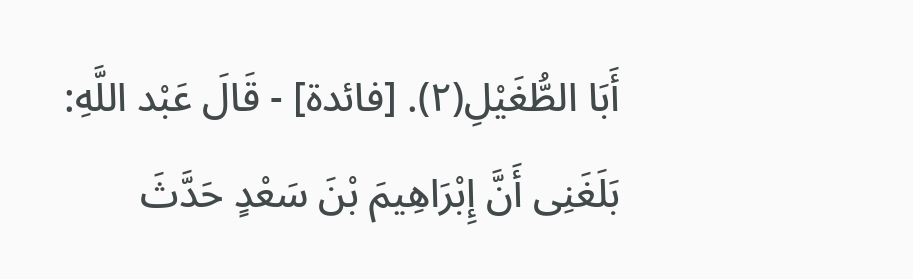أَبَا الطُّغَيْلِ(٢). [فائدة] - قَالَ عَبْد اللَّهِ: بَلَغَنِى أَنَّ إِبْرَاهِيمَ بْنَ سَعْدٍ حَدَّثَ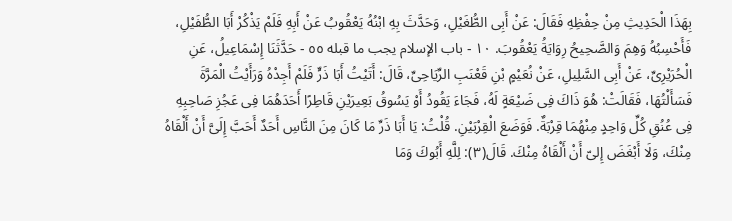بِهَذَا الْحَدِيثِ مِنْ حِفْظِهِ فَقَالَ: عَنْ أَبِى الطُّغَيْلِ، وَحَدَّثَ بِهِ ابْنُهُ يَعْقُوبُ عَنْ أَبِهِ فَلَمْ يَذْكُرْ أَبَا الطُّفَيْلِ، فَأَحْسِبُهُ وَهِمَ وَالصَّحِيحُ رِوَايَةُ يَعْقُوبَ. ١٠ - باب الإسلام يجب ما قبله ٥٥ - حَدَّثَنَا إِسْمَاعِيلُ، عَنِ الْحُرَيْرِىِّ، عَنْ أَبِى السَّلِيلِ، عَنْ نُعَيْمٍ بْنِ قَعْنَبِ الرِّيَاحِىِّ، قَالَ: أَتَيْتُ أَبَا ذَرٍّ فَلَمْ أَجِدْهُ وَرَأَيْتُ الْمَرَّةَ فَسَأَلْتُهَا، فَقَالَتْ: هُوَ ذَاكَ فِى ضَيْعَةٍ لَهُ، فَجَاءَ يَقُودُ أَوْ يَسُوقُ بَعِيرَيْنِ قَاطِرًا أَحَدَهُمَا فِى عَجُزِ صَاحِبِهِ فِى عُنُقِ كُلِّ وَاحِدٍ مِنْهُمَا قِرْبَةٌ. فَوَضَعَ الْقِرْبَيْنِ. قُلْتُ: يَا أَبَا ذَرِّ مَا كَانَ مِنَ النَّاسِ أَحَدٌ أَحَبَّ إِلَىَّ أَنْ أَلْقَاهُ مِنْكَ، وَلَا أَبْغَضَ إِلىّ أَنْ أَلْقَاهُ مِنْكَ. قَالَ(٣): لِلَّهِ أَبُوكَ وَمَا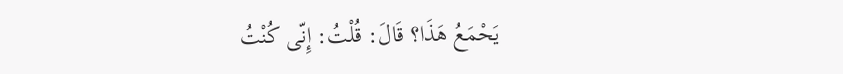يَحْمَعُ هَذَا؟ قَالَ: قُلْتُ: إِنّى كُنْتُ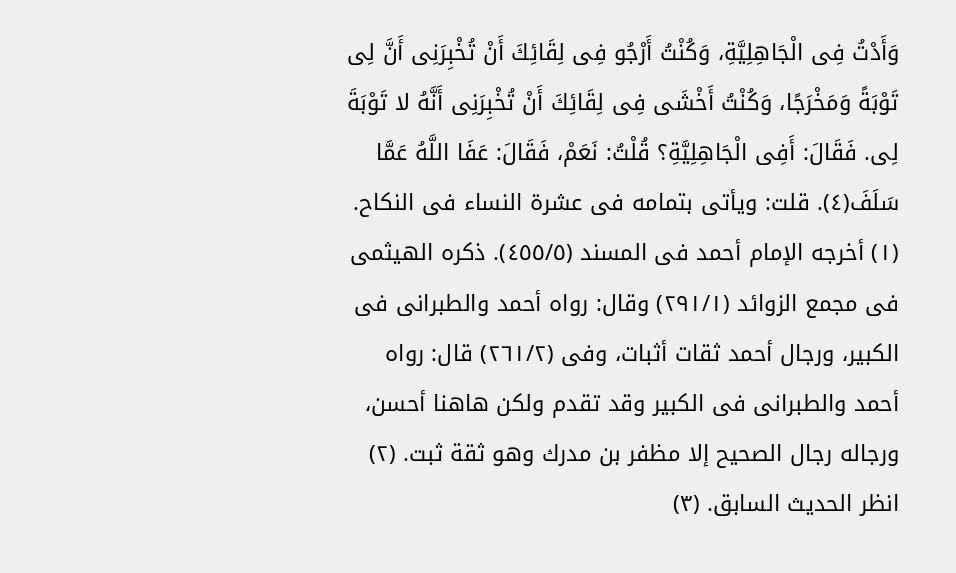وَأَدْتُ فِى الْجَاهِلِيَّةِ، وَكُنْتُ أَرْجُو فِى لِقَائِكَ أَنْ تُخْبِرَنِى أَنَّ لِى تَوْبَةً وَمَخْرَجًا، وَكُنْتُ أَخْشَى فِى لِقَائِكَ أَنْ تُخْبِرَنِى أَنَّهُ لا تَوْبَةَ لِى. فَقَالَ: أَفِى الْجَاهِلِيَّةِ؟ قُلْتُ: نَعَمْ، فَقَالَ: عَفَا اللَّهُ عَمَّا سَلَفَ(٤). قلت: ويأتى بتمامه فى عشرة النساء فى النكاح. (١) أخرجه الإمام أحمد فى المسند (٤٥٥/٥). ذكره الهيثمى فى مجمع الزوائد (٢٩١/١) وقال: رواه أحمد والطبرانى فى الكبير، ورجال أحمد ثقات أثبات، وفى (٢٦١/٢) قال: رواه أحمد والطبرانى فى الكبير وقد تقدم ولكن هاهنا أحسن، ورجاله رجال الصحيح إلا مظفر بن مدرك وهو ثقة ثبت. (٢) انظر الحديث السابق. (٣)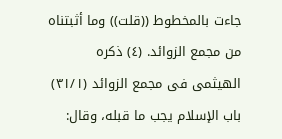جاءت بالمخطوط ((قلت)) وما أثبتناه من مجمع الزوائد. (٤) ذكره الهيثمى فى مجمع الزوائد (٣١/١) باب الإسلام يجب ما قبله، وقال: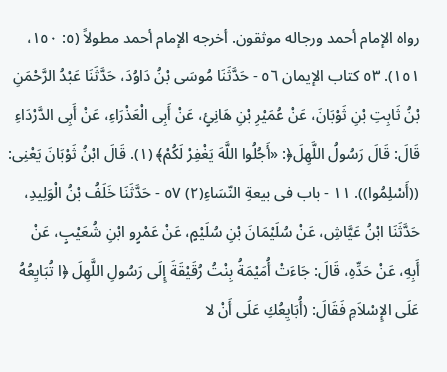رواه الإمام أحمد ورجاله موثقون. أخرجه الإمام أحمد مطولاً (٥: ١٥٠، ١٥١). ٥٣ كتاب الإيمان ٥٦ - حَدَّثَنَا مُوسَى بْنُ دَاوُدَ، حَدَّثَنَا عَبْدُ الرَّحْمَنِ بْنُ ثَابِتِ بْنِ ثَوْبَانَ، عَنْ عُمَيْرِ بْنِ هَانِئٍ، عَنْ أَبِى الْعَذْرَاءِ، عَنْ أَبِى الدَّرْدَاءِ قَالَ: قَالَ رَسُولُ اللَّهِلَ﴿: «أَجُلُوا اللَّهَ يَغْفِرْ لَكُمْ﴾ (١). قَالَ ابْنُ ثَوْبَانَ يَعْنِى: ((أَسْلِمُوا)). ١١ - باب فى بيعةِ النّسَاءِ(٢) ٥٧ - حَدَّثَنَا خَلَفُ بْنُ الْوَلِيدِ، حَدَّثَنَا ابْنُ عَيَّاشِ، عَنْ سُلَيْمَانَ بْنِ سُلَيْمٍ، عَنْ عَمْرٍو ابْنِ شُعَيْبٍ، عَنْ أَبِهِ، عَنْ حَدِّهِ، قَالَ: جَاءَتْ أُمَيْمَةُ بِنْتُ رُقَيْقَةَ إِلَى رَسُولِ اللَّهِلَ ﴿ا تُبَايِعُهُ عَلَى الإِسْلاَمِ فَقَالَ: (أُبَايِعُكِ عَلَى أَنْ لا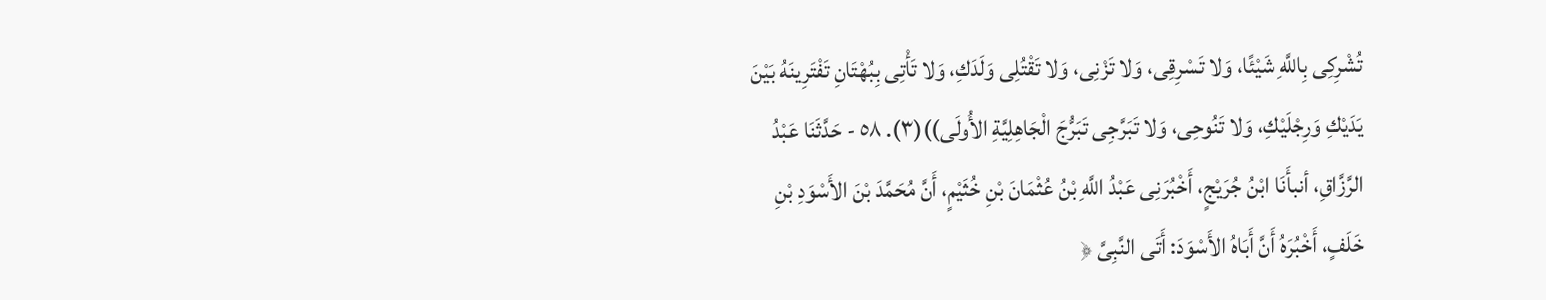تُشْرِكِى بِاللَّهِ شَيْئًا، وَلا تَسْرِقِى، وَلا تَزْنِى، وَلا تَقْتُلِى وَلَدَكِ، وَلا تَأْتِى بِبُهْتَانِ تَفْتَرِينَهُ بَيْنَ يَدَيْكِ وَرِجْلَيْكِ، وَلا تَنُوحِى، وَلا تَبَرَّجِى تَبَرُّجَ الْجَاهِلِيَّةِ الأُولَى))(٣). ٥٨ - حَدَّثَنَا عَبْدُ الرَّزَّاقِ، أنبأَنَا ابْنُ جُرَيْجٍ، أَخْبُرَنِى عَبْدُ اللَّهِ بْنُ عُثْمَانَ بْنِ خُثَيْمٍ، أَنَّ مُحَمَّدَ بْنَ الأَسْوَدِ بْنِ خَلَفٍ، أَخْبُرَهُ أَنَّ أَبَاهُ الأَسْوَدَ: أَتَى النَّبِىَّ ﴿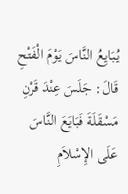يُبَايِعُ النَّاسَ يَوْمَ الْفَتْحِ قَالَ: جَلَسَ عِنْدَ قَرْنِ مَسْقَلَةَ فَبَايَعَ النَّاسَ عَلَى الإِسْلاَمِ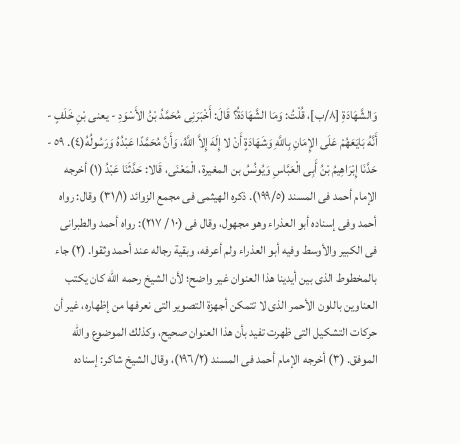وَالشَّهَادَةِ [٨/ب]، قُلْتُ: وَمَا الشَّهَادَةُ؟ قَالَ: أَخْبَرَنِى مُحَمَّدُ بْنُ الأَسْوَدِ - يعنى بْنِ خَلَفٍ - أَنَّهُ بَايَعَهُمْ عَلَى الإِمَانِ بِاللَّهِ وَشَهَادَةٍ أَنْ لا إِلَهَ إِلاَّ اللَّهُ، وَأَنَّ مُحَمَّدًا عَبْدُهُ وَرَسُولُهُ(٤). ٥٩ - حَدَّنَا إِبْرَاهِيمُ بْنُ أَبِى الْعَبَّاسِ وَيُونُسُ بن المغيرة، الْمَعْنَى، قَالا: حَدَّثَنَا عَبْدُ (١) أخرجه الإمام أحمد فى المسند (١٩٩/٥). ذكره الهيثمى فى مجمع الزوائد (٣١/١) وقال: رواه أحمد وفى إسناده أبو العذراء وهو مجهول، وقال فى (١٠ / ٢١٧): رواه أحمد والطبرانى فى الكبير والأوسط وفيه أبو العذراء ولم أعرفه، وبقية رجاله عند أحمد وثقوا. (٢) جاء بالمخطوط الذى بين أيدينا هذا العنوان غير واضح؛ لأن الشيخ رحمه الله كان يكتب العناوين باللون الأحمر الذى لا تتمكن أجهزة التصوير التى نعرفها من إظهاره، غير أن حركات التشكيل التى ظهرت تفيد بأن هذا العنوان صحيح، وكذلك الموضوع والله الموفق. (٣) أخرجه الإمام أحمد فى المسند (١٩٦/٢)، وقال الشيخ شاكر: إسناده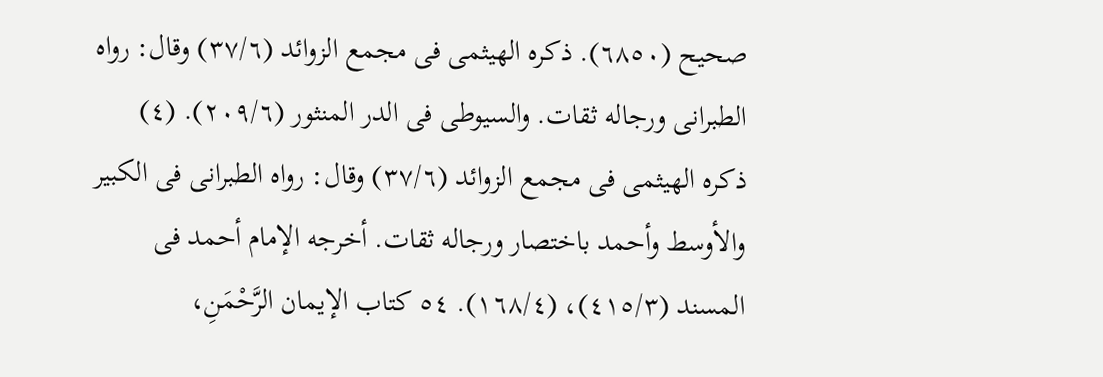صحيح (٦٨٥٠). ذكره الهيثمى فى مجمع الزوائد (٣٧/٦) وقال: رواه الطبرانى ورجاله ثقات. والسيوطى فى الدر المنثور (٢٠٩/٦). (٤) ذكره الهيثمى فى مجمع الزوائد (٣٧/٦) وقال: رواه الطبرانى فى الكبير والأوسط وأحمد باختصار ورجاله ثقات. أخرجه الإمام أحمد فى المسند (٤١٥/٣)، (١٦٨/٤). ٥٤ كتاب الإيمان الرَّحْمَنِ،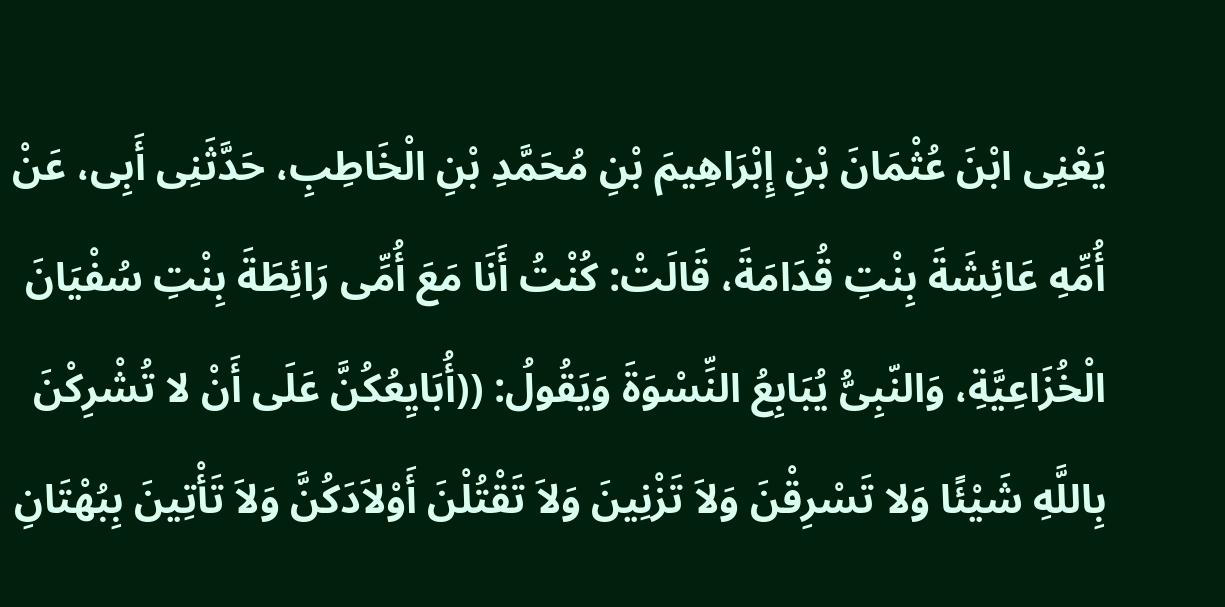يَعْنِى ابْنَ عُثْمَانَ بْنِ إِبْرَاهِيمَ بْنِ مُحَمَّدِ بْنِ الْخَاطِبِ، حَدَّثَنِى أَبِى، عَنْ أُمِّهِ عَائِشَةَ بِنْتِ قُدَامَةَ، قَالَتْ: كُنْتُ أَنَا مَعَ أُمِّى رَائِطَةَ بِنْتِ سُفْيَانَ الْخُزَاعِيَّةِ، وَالنّبِىُّ يُبَابِعُ النِّسْوَةَ وَيَقُولُ: ((أُبَايِعُكُنَّ عَلَى أَنْ لا تُشْرِكْنَ بِاللَّهِ شَيْئًا وَلا تَسْرِقْنَ وَلاَ تَزْنِينَ وَلاَ تَقْتُلْنَ أَوْلاَدَكُنَّ وَلاَ تَأْتِينَ بِبُهْتَانِ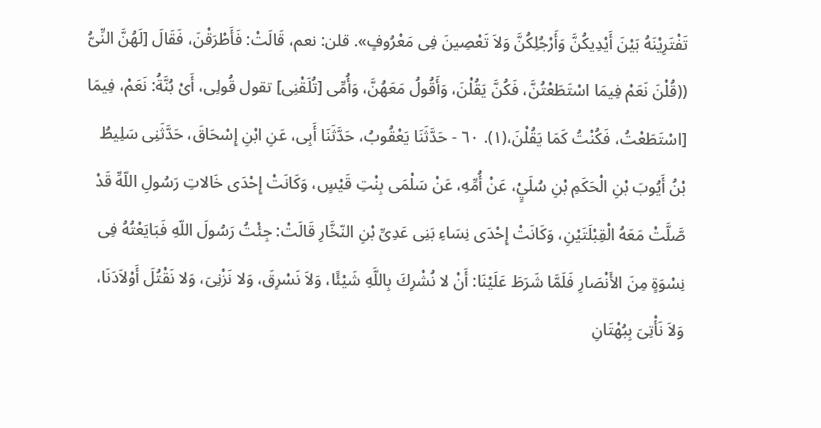تَفْتَرِيْنَهُ بَيْنَ أَيْدِيكُنَّ وَأَرْجُلِكُنَّ وَلاَ تَعْصِينَ فِى مَعْرُوفٍ». قلن: نعم، قَالَتْ: فَأَطْرَقْنَ، فَقَالَ [لَهُنَّ النِّىُّ ((قُلْنَ نَعَمْ فِيمَا اسْتَطَعْتُنَّ، فَكُنَّ يَقُلْنَ، وَأَقُولُ مَعَهُنَّ، وَأُمِّى [تُلَقْنِى] تقول قُولِى، أَىْ بُنَّةُ: نَعَمْ، فِيمَا [اسْتَطَعْتُ، فَكُنْتُ كَمَا يَقُلْنَ،(١). ٦٠ - حَدَّثَنَا يَعْقُوبُ، حَدَّثَنَا أَبِى، عَنِ ابْنِ إِسْحَاقَ، حَدَّثَنِى سَلِيطُ بْنُ أَيُوبَ بْنِ الْحَكَمِ بْنِ سُلَيٍْ، عَنْ أُمِّهِ، عَنْ سَلْمَى بِنْتِ قَيْسٍ، وَكَانَتْ إِحْدَى خَالاتِ رَسُولِ اللّهِّ قَدْ صَّلَّتْ مَعَهُ الْقِبْلَتَيْنِ، وَكَانَتْ إِحْدَى نِسَاءِ بَنِى عَدِىِّ بْنِ النّخَّارِ قَالَتْ: جِئْتُ رَسُولَ اللّهِ فَبَايَعْتُهُ فِى نِسْوَةٍ مِنَ الأَنْصَارِ فَلَمَّا شَرَطَ عَلَيْنَا: أَنْ لا نُشْرِكَ بِاللَّهِ شَيْئًا، وَلاَ نَسْرِقَ، وَلا نَزْنِىَ، وَلا نَقْتُلَ أَوْلاَدَنَا، وَلاَ نَأْتِىَ بِبُهْتَانِ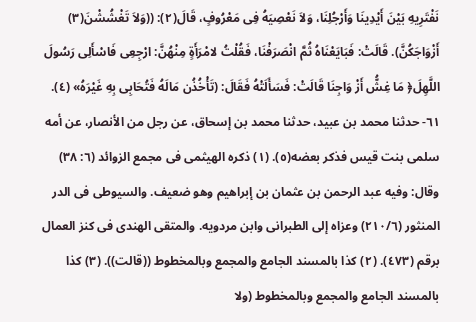نَفْتَرِيهِ بَيْنَ أَيْدِينَا وَأَرْجُلِنَا، وَلاَ نَعْصِيَهُ فِى مَعْرُوفٍ، قَالَ(٢): ((وَلاَ تَغْشُشْنَ(٣) أَزْوَاجَكُنَّ). قَالَتْ: فَبَايَعْنَاهُ ثُمَّ انْصَرَفْنَا، فَقُلْتُ لامْرَأَةٍ مِنْهُنَّ: ارْجِعِى فَاسْأَلِى رَسُولَ اللَّهِلَ﴿ مَا غِشُّ أَزْ وَاجِنَا قَالَتْ: فَسَأَلَتْهُ فَقَالَ: (تَأْخُذُن مَالَهُ فَتُحَابِی بِهِ غَيْرَهُ» (٤). ٦١- حدثنا محمد بن عبيد، حدثنا محمد بن إسحاق، عن رجل من الأنصار، عن أمه سلمى بنت قيس فذكر بعضه(٥). (١) ذكره الهيثمى فى مجمع الزوائد (٦: ٣٨) وقال: وفيه عبد الرحمن بن عثمان بن إبراهيم وهو ضعيف. والسيوطى فى الدر المنثور (٢١٠/٦) وعزاه إلى الطبرانى وابن مردويه. والمتقى الهندى فى كنز العمال برقم (٤٧٣). (٢) كذا بالمسند الجامع والمجمع وبالمخطوط ((قالت)). (٣) كذا بالمسند الجامع والمجمع وبالمخطوط (ولا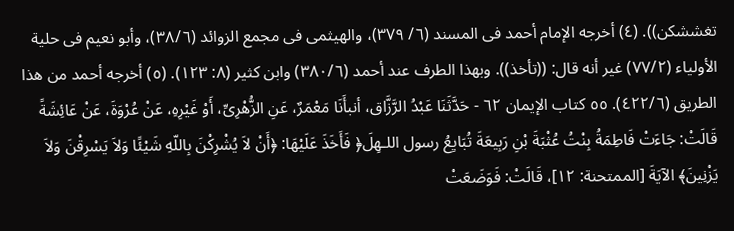تغششكن)). (٤) أخرجه الإمام أحمد فى المسند (٦/ ٣٧٩)، والهيثمى فى مجمع الزوائد (٣٨/٦)، وأبو نعيم فى حلية الأولياء (٧٧/٢) غير أنه قال: ((تأخذ)). وبهذا الطرف عند أحمد (٣٨٠/٦) وابن كثير (٨: ١٢٣). (٥) أخرجه أحمد من هذا الطريق (٤٢٢/٦). ٥٥ كتاب الإيمان ٦٢ - حَدَّثَنَا عَبْدُ الرَّزَّاق، أنبأَنَا مَعْمَرٌ، عَنِ الزُّهْرِىِّ، أَوْ غَيْرِهِ، عَنْ عُرْوَةَ، عَنْ عَائِشَةً قَالَتْ: جَاءَتْ فَاطِمَةُ بِنْتُ عُثْبَةَ بْنِ رَبِيعَةَ تُبَايِعُ رسول اللـهِلَ﴿ فَأَخَذَ عَلَيْهَا: ﴿أَنْ لاَ يُشْرِكْنَ بِاللّهِ شَيْئًا وَلاَ يَسْرِقْنَ وَلاَ يَزْنِينَ﴾ الآيَةَ [الممتحنة: ١٢]، قَالَتْ: فَوَضَعَتْ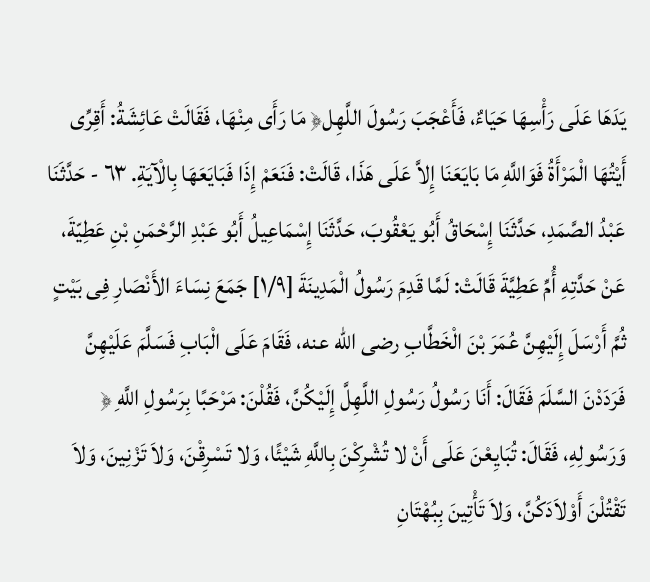يَدَهَا عَلَى رَأْسِهَا حَيَاءٌ، فَأَعْجَبَ رَسُولَ اللَّهِل﴿ مَا رَأَى مِنْهَا، فَقَالَتْ عَائِشَةُ: أَقِرِّى أَيْتُهَا الْمَرْأَةُ فَوَاللَّهِ مَا بَايَعَنَا إِلاَّ عَلَى هَذَا، قَالَتْ: فَنَعَمْ إِذَا فَبَايَعَهَا بِالْآيَةِ. ٦٣ - حَدَّثَنَا عَبْدُ الصَّمَدِ، حَدَّثَنَا إِسْحَاقُ أَبُو يَعْقُوبَ، حَدَّثَنَا إِسْمَاعِيلُ أَبُو عَبْدِ الرَّحْمَنِ بْنِ عَطِيّةَ، عَنْ حَدَّتِهِ أُمِّ عَطِيَّةَ قَالَتْ: لَمَّا قَدِمَ رَسُولُ الْمَدِينَةَ [١/٩] جَمَعَ نِسَاءَ الأَنْصَارِ فِى بَيْتٍ ثُمَّ أَرْسَلَ إِلَيْهِنَّ عُمَرَ بْنَ الْخَطَّابِ رضى الله عنه، فَقَامَ عَلَى الْبَابِ فَسَلَّمَ عَلَيْهِنَّ فَرَدَدْنَ السَّلَمَ فَقَالَ: أَنَا رَسُولُ رَسُولِ اللَّهِلَّ إِلَيْكُنَّ، فَقُلْنَ: مَرْحَبًا بِرَسُولِ اللَّهِ ﴿ وَرَسُولِهِ، فَقَالَ: تُبَايِعْنَ عَلَى أَنْ لا تُشْرِكْنَ بِاللَّهِ شَيْئًا، وَلا تَسْرِقْنَ، وَلاَ تَزْنِينَ، وَلاَ تَقْتُلْنَ أَوْلاَدَكُنَّ، وَلاَ تَأْتِينَ بِبُهْتَانِ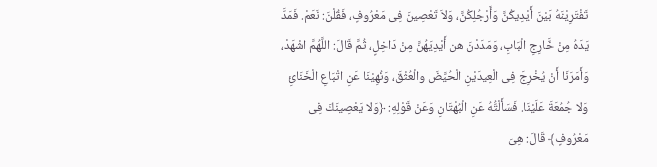تَفْتَرِيْنَهُ بَيْنَ أَيْدِيكُنَّ وَأَرْجُلِكُنَّ، وَلاَ تَعْصِينَ فِى مَعْرُوفٍ، فَقُلْنَ: نَعَمْ. فَمَدَّ يَدَهُ مِنْ خَّارِجِ الْبَابِ، وَمَدَدْنَ هن أَيْدِيَهُنَّ مِنْ دَاخِلٍ، ثُمَّ قَالَ: اللَّهُمَّ اشْهَدْ، وَأَمَرَنَا أَنْ يُخْرِجَ فِى الْعِيدَيْنِ الْحُيَّضَ والْعُثْقَ، وَنُهِيْنَا عَنِ اتْبَاعِ الْخَنَائِ وَلا جُمُعَةَ عَلَيْنَا. فَسَأَلْتُّهُ عَنِ الْبُهْتَانِ وَعَنْ قَوْلِهِ: ﴿وَلا يَعْصِينَكَ فِى مَعْرُوفٍ﴾ قَالَ: هِىَ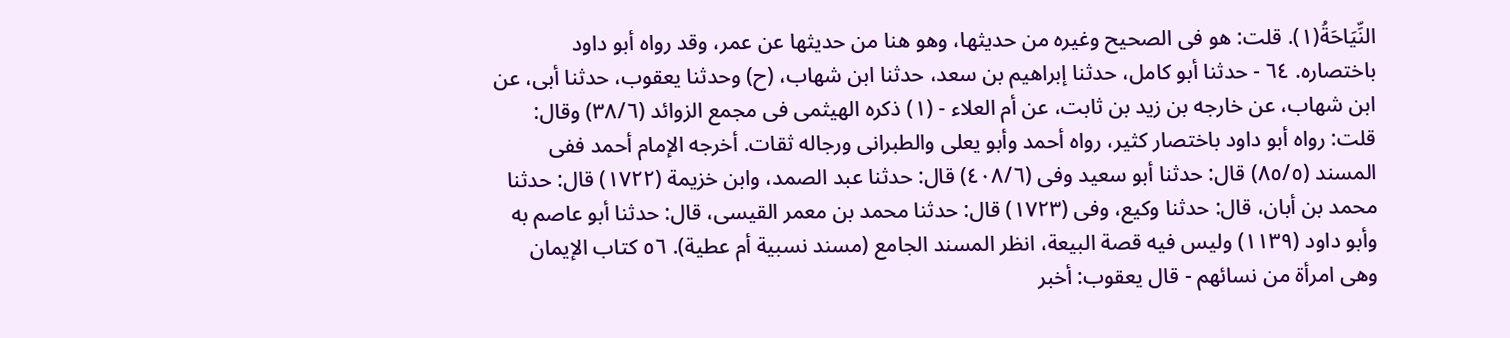النِّيَاحَةُ(١). قلت: هو فى الصحيح وغيره من حديثها، وهو هنا من حديثها عن عمر، وقد رواه أبو داود باختصاره. ٦٤ - حدثنا أبو کامل، حدثنا إبراهيم بن سعد، حدثنا ابن شهاب، (ح) وحدثنا يعقوب، حدثنا أبى، عن ابن شهاب، عن خارجه بن زيد بن ثابت، عن أم العلاء - (١) ذكره الهيثمى فى مجمع الزوائد (٣٨/٦) وقال: قلت: رواه أبو داود باختصار كثير، رواه أحمد وأبو يعلى والطبرانى ورجاله ثقات. أخرجه الإمام أحمد ففى المسند (٨٥/٥) قال: حدثنا أبو سعيد وفى (٤٠٨/٦) قال: حدثنا عبد الصمد، وابن خزيمة (١٧٢٢) قال: حدثنا محمد بن أبان، قال: حدثنا وكيع، وفى (١٧٢٣) قال: حدثنا محمد بن معمر القيسى، قال: حدثنا أبو عاصم به وأبو داود (١١٣٩) وليس فيه قصة البيعة، انظر المسند الجامع (مسند نسبية أم عطية). ٥٦ كتاب الإيمان وهى امرأة من نسائهم - قال يعقوب: أخبر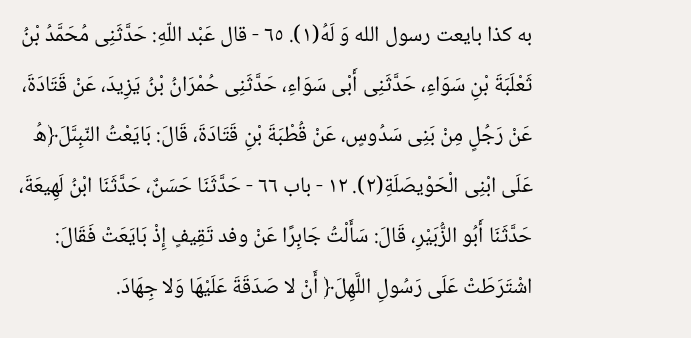به كذا بايعت رسول الله وَ لَهُ(١). ٦٥ - قال عَبْد اللّهِ: حَدَّثَنِى مُحَمَّدُ بْنُ ثَعْلَبَةَ بْنِ سَوَاءِ، حَدَّثَنِى أَبْى سَوَاءِ، حَدَّثَنِى حُمْرَانُ بْنُ يَزِيدَ، عَنْ قَتَادَةَ، عَنْ رَجُلٍ مِنْ بَنِى سَدُوسٍ، عَنْ قُطْبَةَ بْنِ قَتَادَةَ، قَالَ: بَايَعْتُ النّبِىَّلَ﴿هُ عَلَى ابْنِى الْحَوْيصَلَةِ(٢). ١٢ - باب ٦٦ - حَدَّثَنَا حَسَنٌ، حَدَّثَنَا ابْنُ لَهِيعَةَ، حَدَّثَنَا أَبُو الزُّبَيْرِ، قَالَ: سَأَلْتُ جَابِرًا عَنْ وفد تَقِيفٍ إِذْ بَايَعَتْ فَقَالَ: اشْتَرَطَتْ عَلَى رَسُولِ اللَّهِلَ﴿ أَنْ لا صَدَقَةَ عَلَيْهَا وَلا جِهَادَ.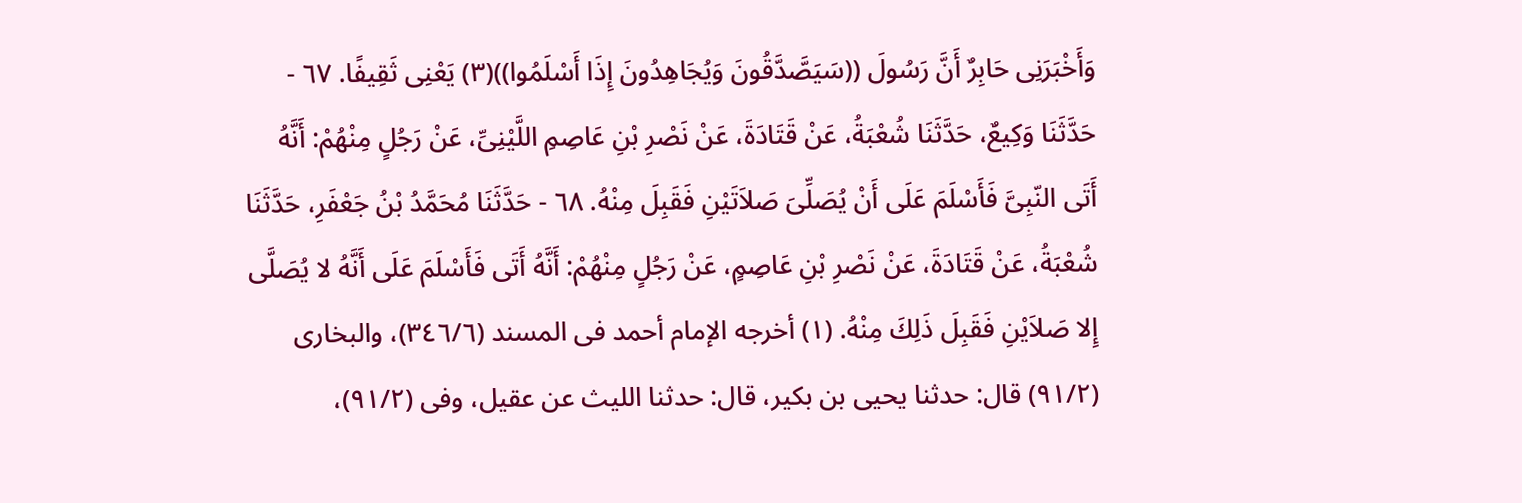وَأَخْبَرَنِى حَابِرٌ أَنَّ رَسُولَ ((سَيَصَّدَّقُونَ وَيُجَاهِدُونَ إِذَا أَسْلَمُوا))(٣) يَعْنِى ثَقِيفًا. ٦٧ - حَدَّثَنَا وَكِيعٌ، حَدَّثَنَا شُعْبَةُ، عَنْ قَتَادَةَ، عَنْ نَصْرِ بْنِ عَاصِمِ اللَّيْنِىِّ، عَنْ رَجُلٍ مِنْهُمْ: أَنَّهُ أَتَى النّبِىَّ فَأَسْلَمَ عَلَى أَنْ يُصَلِّىَ صَلاَتَيْنِ فَقَبِلَ مِنْهُ. ٦٨ - حَدَّثَنَا مُحَمَّدُ بْنُ جَعْفَرِ، حَدَّثَنَا شُعْبَةُ، عَنْ قَتَادَةَ، عَنْ نَصْرِ بْنِ عَاصِمٍ، عَنْ رَجُلٍ مِنْهُمْ: أَنَّهُ أَتَى فَأَسْلَمَ عَلَى أَنَّهُ لا يُصَلَّى إِلا صَلاَيْنِ فَقَبِلَ ذَلِكَ مِنْهُ. (١) أخرجه الإمام أحمد فى المسند (٣٤٦/٦)، والبخارى (٩١/٢) قال: حدثنا يحيى بن بكير، قال: حدثنا الليث عن عقيل، وفى (٩١/٢)،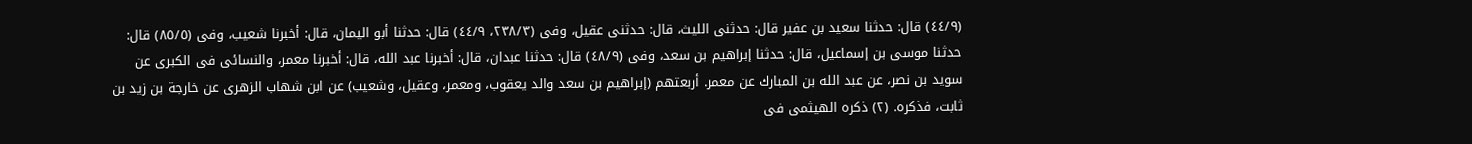(٤٤/٩) قال: حدثنا سعيد بن عفير قال: حدثنى الليث، قال: حدثنى عقيل، وفى (٢٣٨/٣، ٤٤/٩) قال: حدثنا أبو اليمان، قال: أخبرنا شعيب، وفى (٨٥/٥) قال: حدثنا موسى بن إسماعيل، قال: حدثنا إبراهيم بن سعد، وفى (٤٨/٩) قال: حدثنا عبدان، قال: أخبرنا عبد الله، قال: أخبرنا معمر، والنسائى فى الكبرى عن سويد بن نصر، عن عبد الله بن المبارك عن معمر. أربعتهم (إبراهيم بن سعد والد يعقوب، ومعمر، وعقيل، وشعيب) عن ابن شهاب الزهرى عن خارجة بن زيد بن ثابت، فذكره. (٢) ذكره الهيثمى فى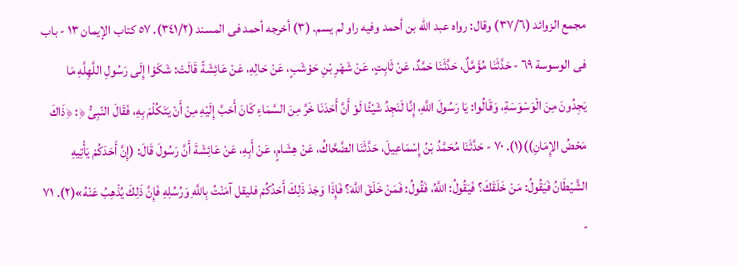مجمع الزوائد (٣٧/٦) وقال: رواه عبد الله بن أحمد وفيه راو لم يسم. (٣) أخرجه أحمد فى المسند (٣٤١/٢). ٥٧ كتاب الإيمان ١٣ - باب فى الوسوسة ٦٩ - حَدَّثَنَا مُؤَمَّلٌ، حَدَّثَنَا حَمَّدٌ، عَنْ ثَابِتٍ، عَنْ شَهْرِ بْنِ حَوْشَبٍ، عَنْ حَالِهِ، عَنْ عَائِشَةً قَالَتْ: شَكَوْا إِلَى رَسُولِ اللَّهِلَّهِ مَا يَجِدُونَ مِنَ الْوَسْوَسَةِ، وَقَالُوا: يَا رَسُولَ اللَّهِ، إِنَّا لَنَجِدُ شَيْئًا لَوْ أَنَّ أَحَدَنَا خَرَّ مِنَ السَّمَاءِ كَانَ أَحَبَّ إِلَيْهِ مِنْ أَنْ يَتَكُلْمَ بِهِ، فَقَالَ النّبِىُّ ﴿: ﴿ذَاكَ مَحْضُ الإِمَانِ))(١). ٧٠ - حَدَّثَنَا مُحَمَّدُ بْنُ إِسْمَاعِيلَ، حَدَّثَنَا الضَّحَّاكُ، عَنْ هِشَامٍ، عَنْ أَبِهِ، عَنْ عَائِشَةَ أَنَّ رَسُولَ قَالَ: (إِنَّ أَحَدَكُمْ يَأْتِيهِ الشَّيْطَانُ فَيَقُولُ: مَنْ خَلَقَكَ؟ فَيَقُولُ: اللَّهُ، فَقُولُ: فَمَنْ خَلَقَ اللَّهَ؟ فَإِذَا وَجَدَ ذَلِكَ أَحَدُكُمْ فليقل آمَنْتُ بِاللَّهِ وَرُسُلِهِ فَإِنَّ ذَلِكَ يُذْهِبُ عَنْهُ»(٢). ٧١ -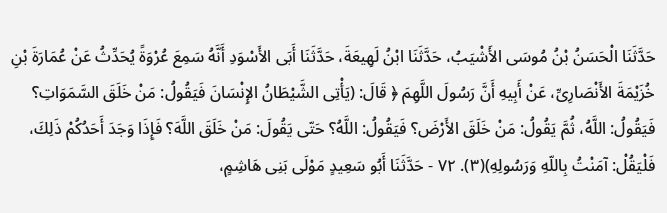حَدَّثَنَا الْحَسَنُ بْنُ مُوسَى الأَشْيَبُ، حَدَّثَنَا ابْنُ لَهِيعَةَ، حَدَّثَنَا أَبَى الأَسْوَدِ أَنَّهُ سَمِعَ عُرْوَةً يُحَدِّثُ عَنْ عُمَارَةَ بْنِ خُزَيْمَةَ الأَنْصَارِىِّ، عَنْ أَبِيهِ أَنَّ رَسُولَ اللَّهِمَ ﴿ قَالَ: (يَأْتِى الشَّيْطَانُ الإِنْسَانَ فَيَقُولُ: مَنْ خَلَقَ السَّمَوَاتِ؟ فَيَقُولُ: اللَّهُ، ثُمَّ يَقُولُ: مَنْ خَلَقَ الأَرْضَ؟ فَيَقُولُ: اللَّهُ؟ حَتّى يَقُولَ: مَنْ خَلَقَ اللَّهَ؟ فَإِذَا وَجَدَ أَحَدُكُمْ ذَلِكَ، فَلْيَقُلْ: آمَنْتُ بِاللّهِ وَرَسُولِهِ)(٣). ٧٢ - حَدَّثَنَا أَبُو سَعِيدٍ مَوْلَى بَنِى هَاشِمٍ،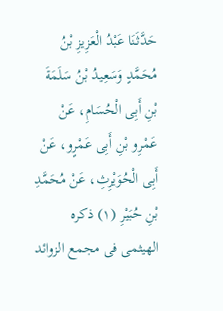حَدَّثَنَا عَبْدُ الْعَزِيزِ بْنُ مُحَمَّدٍ وَسَعِيدُ بْنُ سَلَمَةَ بْنِ أَبِى الْحُسَامِ، عَنْ عَمْرِو بْنِ أَبِى عَمْرٍو، عَنْ أَبِى الْحُوَيْرِثِ، عَنْ مُحَمَّدِ بْنِ حُبَيْرِ (١) ذكره الهيثمى فى مجمع الزوائد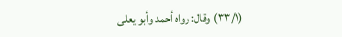(٣٣/١) وقال: رواه أحمد وأبو يعلى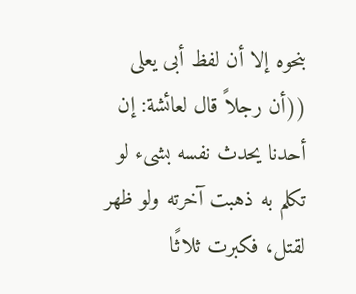بنحوه إلا أن لفظ أبى يعلى ((أن رجلاً قال لعائشة: إن أحدنا يحدث نفسه بشىء لو تكلم به ذهبت آخرته ولو ظهر لقتل، فكبرت ثلاثًا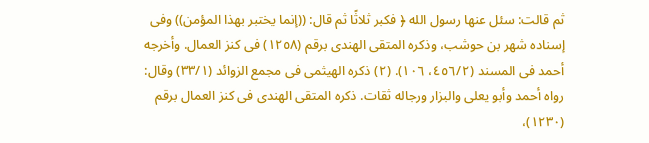ثم قالت: سئل عنها رسول الله ﴿ فكبر ثلاثًا ثم قال: ((إنما يختبر بهذا المؤمن)) وفى إسناده شهر بن حوشب، وذكره المتقى الهندى برقم (١٢٥٨) فى كنز العمال. وأخرجه أحمد فى المسند (٤٥٦/٢، ١٠٦). (٢) ذكره الهيثمى فى مجمع الزوائد (٣٣/١) وقال: رواه أحمد وأبو يعلى والبزار ورجاله ثقات. ذكره المتقى الهندى فى كنز العمال برقم (١٢٣٠)،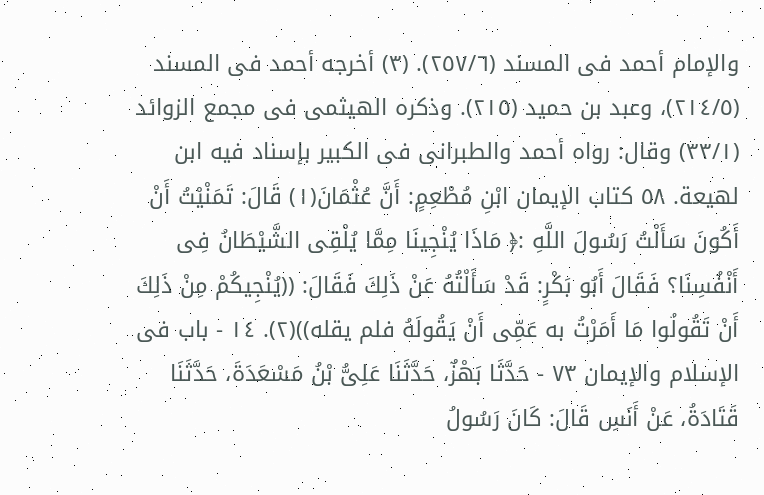والإمام أحمد فى المسند (٢٥٧/٦). (٣) أخرجه أحمد فى المسند (٢١٤/٥)، وعبد بن حميد (٢١٥). وذكره الهيثمى فى مجمع الزوائد (٣٣/١) وقال: رواه أحمد والطبرانى فى الكبير بإسناد فيه ابن لهيعة. ٥٨ کتاب الإيمان ابْنِ مُطْعِمٍ: أَنَّ عُثْمَانَ(١) قَالَ: تَمَنْيْتُ أَنْ أَكُونَ سَأَلْتُ رَسُولَ اللَّهِ :﴿ مَاذَا يُنْجِينَا مِمَّا يُلْقِى الشَّيْطَانُ فِى أَنْفُسِنَا؟ فَقَالَ أَبُو بَكْرٍ: قَدْ سَأَلْتُهُ عَنْ ذَلِكَ فَقَالَ: ((يُنْجِيكُمْ مِنْ ذَلِكَ أَنْ تَقُولُوا مَا أَمَرْتُ به عَمِّى أَنْ يَقُولَهُ فلم يقله))(٢). ١٤ - باب فى الإسلام والإيمان ٧٣ - حَدَّثَا بَهْزٌ، حَدَّثَنَا عَلِىُّ بْنُ مَسْعَدَةَ، حَدَّثَنَا قَتَادَةُ، عَنْ أَنَسِ قَالَ: كَانَ رَسُولُ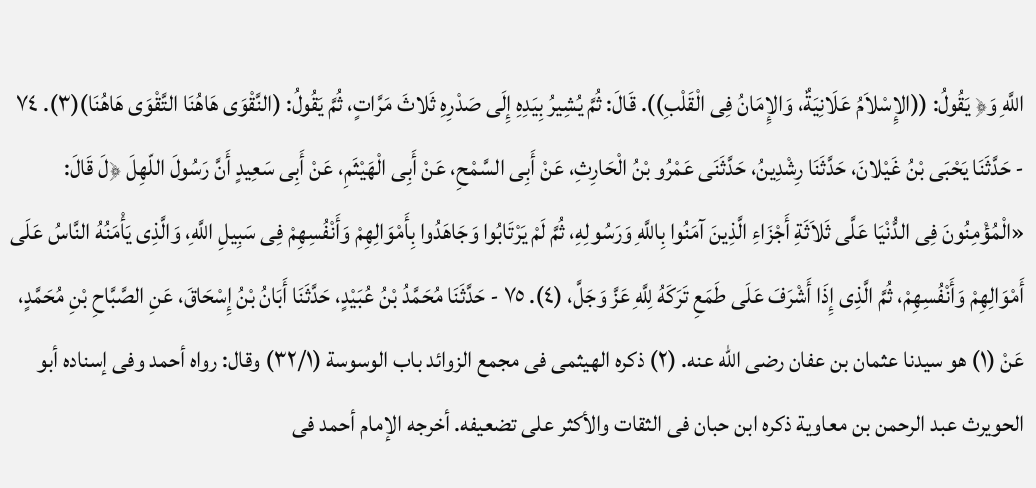اللَّهِ وَ﴿ يَقُولُ: ((الإِسْلاَمُ عَلَانِيَةٌ، وَالإِمَانُ فِى الْقَلْبِ)). قَالَ: ثُمَّ يُشِيرُ بِيَدِهِ إِلَى صَدْرِهِ ثَلاثَ مَرَّاتٍ، ثُمَّ يَقُولُ: (النَّقْوَى هَاهُنَا التَّقْوَى هَاهُنَا)(٣). ٧٤ - حَدَّثَنَا يَحْبَى بْنُ غَيْلانَ، حَدَّثَنَا رِشْدِينُ، حَدَّثَنَى عَمْرُو بْنُ الْحَارِثِ، عَنْ أَبِى السَّمْحِ، عَنْ أَبِى الْهَيْثَمِ، عَنْ أَبِى سَعِيدٍ أَنَّ رَسُولَ اللّهِلَ ﴿لَ قَالَ: «الْمُؤْمِنُونَ فِى الدُّنْيَا عَلَّى ثَلاَثَةِ أَجْزَاءِ الَّذِينَ آمَنُوا بِاللَّهِ وَرَسُولِهِ، ثُمَّ لَمْ يَرْتَابُوا وَجَاهَدُوا بِأَمْوَالِهِمْ وَأَنْفُسِهِمْ فِى سَبِيلِ اللَّهِ، وَالَّذِى يَأْمَنُهُ النَّاسُ عَلَى أَمْوَالِهِمْ وَأَنْفُسِهِمْ، ثُمَّ الَّذِى إِذَا أَشْرَفَ عَلَى طَمَعِ تَرَكَهُ لِلَّهِ عَزَّ وَجَلَّ، (٤). ٧٥ - حَدَّثَنَا مُحَمَّدُ بْنُ عُبَيْدٍ، حَدَّثَنَا أَبَانُ بْنُ إِسْحَاقَ، عَنِ الصَّبَّاحِ بْنِ مُحَمَّدٍ، عَنْ (١) هو سيدنا عثمان بن عفان رضی الله عنه. (٢) ذكره الهيثمى فى مجمع الزوائد باب الوسوسة (٣٢/١) وقال: رواه أحمد وفى إسناده أبو الحويرث عبد الرحمن بن معاوية ذكره ابن حبان فى الثقات والأكثر على تضعيفه. أخرجه الإمام أحمد فى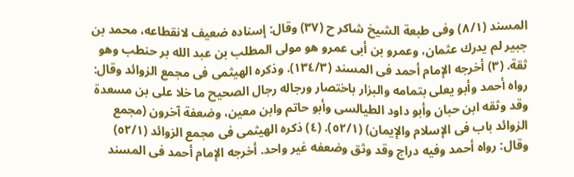المسند (٨/١) وفى طبعة الشيخ شاكر ح (٣٧) وقال: إسناده ضعيف لانقطاعه، محمد بن جبير لم يدرك عثمان، وعمرو بن أبى عمرو هو مولى المطلب بن عبد الله بر حنطب وهو ثقة. (٣) أخرجه الإمام أحمد فى المسند (١٣٤/٣). وذكره الهيثمى فى مجمع الزوائد وقال: رواه أحمد وأبو يعلى بتمامه والبزار باختصار ورجاله رجال الصحيح ما خلا على بن مسعدة وقد وثقه ابن حبان وأبو داود الطيالسى وأبو حاتم وابن معين، وضعفة آخرون (مجمع الزوائد باب فى الإسلام والإيمان) (٥٢/١). (٤) ذكره الهيثمى فى مجمع الزوائد (٥٢/١) وقال: رواه أحمد وفيه دراج وقد وثق وضعفه غير واحد. أخرجه الإمام أحمد فى المسند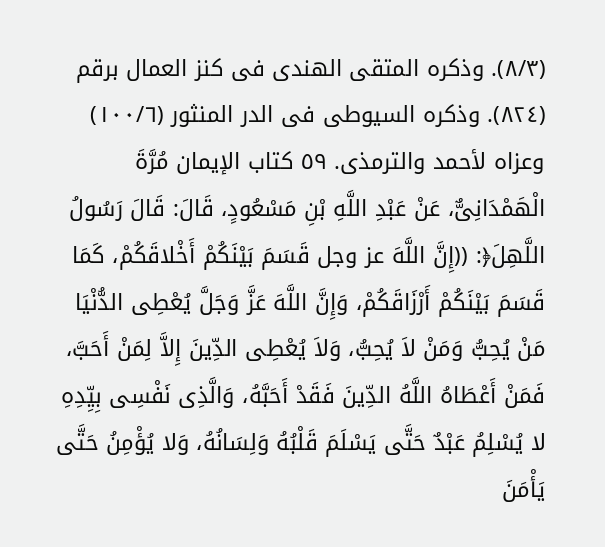(٨/٣). وذكره المتقى الهندى فى كنز العمال برقم (٨٢٤). وذكره السيوطى فى الدر المنثور (١٠٠/٦) وعزاه لأحمد والترمذى. ٥٩ کتاب الإيمان مُرَّةَ الْهَمْدَانِىٌّ، عَنْ عَبْدِ اللَّهِ بْنِ مَسْعُودٍ، قَالَ: قَالَ رَسُولُ اللَّهِلَ﴿: ((إِنَّ اللَّهَ عز وجل قَسَمَ بَيْنَكُمْ أَخْلاقَكُمْ، كَمَا قَسَمَ بَيْنَكُمْ أَرْزَاقَكُمْ، وَإِنَّ اللَّهَ عَزَّ وَجَلَّ يُعْطِى الدُّنْيَا مَنْ يُحِبُّ وَمَنْ لاَ يُحِبُّ، وَلاَ يُعْطِى الدِّينَ إِلاَّ لِمَنْ أَحَبَّ، فَمَنْ أَعْطَاهُ اللَّهُ الدِّينَ فَقَدْ أَحَبَّهُ، وَالَّذِى نَفْسِى بِيِّدِهِ لا يُسْلِمُ عَبْدٌ حَتَّى يَسْلَمَ قَلْبُهُ وَلِسَانُهُ، وَلا يُؤْمِنُ حَتَّى يَأْمَنَ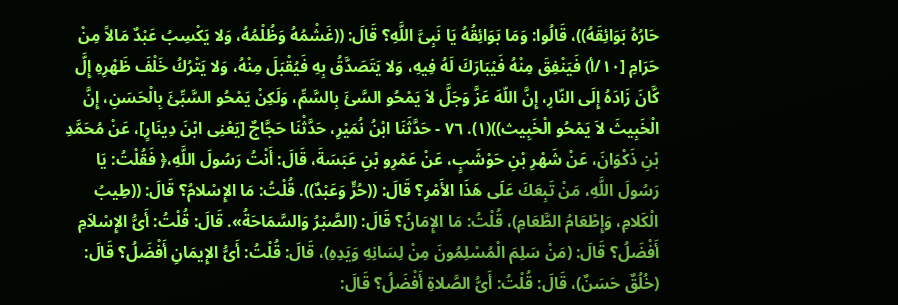حَارُهُ بَوَائِقَهُ))، قَالُوا: وَمَا بَوَائِقُهُ يَا نَبِىَّ اللَّهِ؟ قَالَ: ((غَشْمُهُ وَظُلْمُهُ، وَلا يَكْسِبُ عَبْدٌ مَالاً مِنْ حَرَامِ [١٠/أ) فَيَنْفِقَ مِنْهُ فَيْبَارَكَ لَهُ فِيهِ، وَلا يَتَصَدَّقُ بِهِ فَيُقْبَلَ مِنْهُ، وَلا يَتْرُكُ خَلْفَ ظَهْرِهِ إِلَّ كَّانَ زَادَهُ إِلَى النّارِ، إِنَّ اللّهَ عَزَّ وَجَلَّ لاَ يَمْحُو السَّئَ بِالسَّمِّ، وَلَكِنْ يَمْحُو السَّبِّئَ بِالْحَسَنِ، إِنَّ الْخَبِيثَ لاَ يَمْحُو الْخَبِيث))(١). ٧٦ - حَدَّثَنَا ابْنُ نُمَيْرِ، حَدَّثْنَا حَجَّاجٌ [يَعْنِى ابْنَ دِينَارٍ]، عَنْ مُحَمَّدِ بْنِ ذَكْوَانَ، عَنْ شَهْرِ بْنِ حَوْشَبٍ، عَنْ عَمْرِو بْنِ عَبَسَةَ، قَالَ: أَنْتُ رَسُولَ اللَّهِ،﴿ فَقُلْتُ: يَا رَسُولَ اللَّهِ، مَنْ تَبِعَكَ عَلَى هَذَا الأَمْرِ؟ قَالَ: ((حُرٍّ وَعَبْدٌ)). قُلْتُ: مَا الإِسْلامُ؟ قَالَ: ((طِيبُ الْكَلامِ، وَإِطْعَامُ الطَّعَامِ)، قُلْتُ: مَا الإِمَانُ؟ قَالَ: (الصَّبْرُ وَالسَّمَاحَةُ». قَالَ: قُلْتُ: أَىُّ الإِسْلاَمِ أَفْضَلُ؟ قَالَ: (مَنْ سَلِمَ الْمُسْلِمُونَ مِنْ لِسَانِهِ وَيَدِهِ)، قَالَ: قُلْتُ: أَىُّ الإِيمَانِ أَفْضَلُ؟ قَالَ: (خُلُقٌ حَسَنٌ)، قَالَ: قُلْتُ: أَىُّ الصَّلاةِ أَفْضَلُ؟ قَالَ: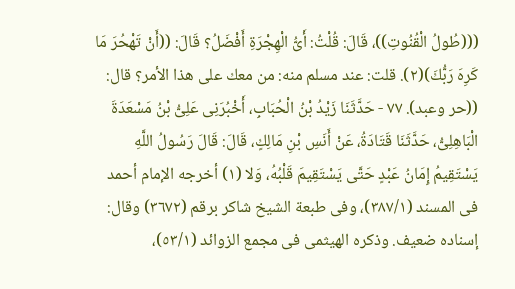(((طُولُ الْقُنُوتِ))، قَالَ: قُلْتُ: أَىُّ الْهِجْرَةِ أَفْضَلُ؟ قَالَ: ((أَنْ تَهْحُرَ مَا كَرِهَ رَبُّكَ)(٢). قلت: عند مسلم منه: من معك على هذا الأمر؟ قال: ((حر وعبد). ٧٧ - حَدَّثَنَا زَيْدُ بْنُ الْحُبَابِ، أَخْبُرَنِى عَلِىُّ بْنُ مَسْعَدَةَ الْبَاهِلِىُّ، حَدَّثَنَا قَتَادَةُ، عَنْ أَنَسِ بْنِ مَالِكٍ، قَالَ: قَالَ رَسُولُ اللَّهِ يَسْتَقِيمُ إِمَانُ عَبْدٍ حَتَّى يَسْتَقِيمَ قَلْبُهُ، وَلا (١) أخرجه الإمام أحمد فى المسند (٣٨٧/١)، وفى طبعة الشيخ شاكر برقم (٣٦٧٢) وقال: إسناده ضعيف. وذكره الهيثمی فی مجمع الزوائد (٥٣/١)،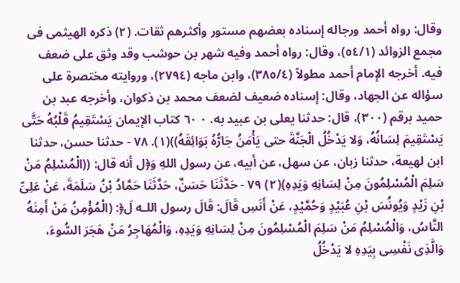وقال: رواه أحمد ورجاله إسناده بعضهم مستور وأکثرهم ثقات. (٢) ذكره الهيثمى فى مجمع الزوائد (٥٤/١)، وقال: رواه أحمد وفيه شهر بن حوشب وقد وثق على ضعف فيه. أخرجه الإمام أحمد مطولاً (٣٨٥/٤)، وابن ماجه (٢٧٩٤)، وروايته مختصرة على سؤاله عن الجهاد، وقال: إسناده ضعيف لضعف محمد بن ذكوان، وأخرجه عبد بن حميد برقم (٣٠٠)، قال: حدثنا یعلی بن عبيد به. ٠ ٦٠ کتاب الإيمان يَسْتَقِيمُ قَلْبُهُ حَتَّى يَسْتَقِيمَ لِسَانُهُ، وَلا يَدْخُلُ الْجَنَّةَ حتى يَأْمَنُ جَارُّهُ بَوَائِقَهُ))(١). ٧٨ - حدثنا حسن، حدثنا ابن لهيعة، حدثنا زبان، عن سهل، عن أبيه، عن رسول اللهِ وَ﴿ل أنه قال: ((الْمُسْلِمُ مَنْ سَلِمَ الْمُسْلِمُونَ مِنْ لِسَانِهِ وَيَدِهِ)(٢) ٧٩ - حَدَّثَنَا حَسَنٌ، حَدَّثَنَا حَمَّادُ بْنُ سَلَمَةَ، عَنْ عَلِىِّ بْنِ زَيْدٍ وَيُونُسَ بْنِ عُبَيْدٍ وَحُمَّيْدٍ، عَنْ أَنَسِ قَالَ: قَالَ رسول اللـه لَ﴿: (الْمُؤْمِنُ مَنْ أَمِنَهُ النَّاسُ، وَالْمُسْلِمُ مَنْ سَلِمَ الْمُسْلِمُونَ مِنْ لِسَانِهِ وَيَدِهِ، وَالْمُهَاجِرُ مَنْ هَجَرَ السُّوءَ، وَالَّذِى نَفْسِى بِيَدِهِ لا يَدْخُلُ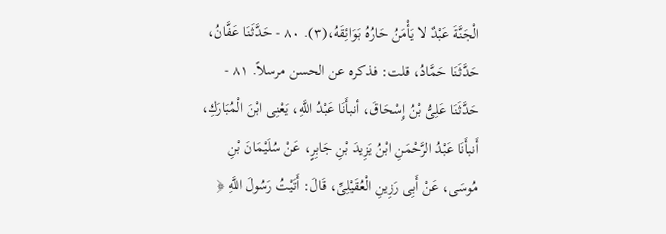الْجَنَّةَ عَبْدٌ لا يَأْمَنُ حَارُهُ بَوَائِقَهُ،(٣). ٨٠ - حَدَّثَنَا عَفَّانُ، حَدَّثَنَا حَمَّادُ، قلت: فذكره عن الحسن مرسلاً. ٨١ - حَدَّثَنَا عَلِىُّ بْنُ إِسْحَاقَ، أنبأَنَا عَبْدُ اللَّهِ، يَعْنِى ابْنَ الْمُبَارَكِ، أَنبأَنَا عَبْدُ الرَّحْمَنِ ابْنُ يَزِيدَ بْنِ جَابِرٍ، عَنْ سُلَيْمَانَ بْنِ مُوسَى، عَنْ أَبِى رَزِينِ الْعُقَيْلِىِّ، قَالَ: أَتَيْتُ رَسُولَ اللَّهِ ﴿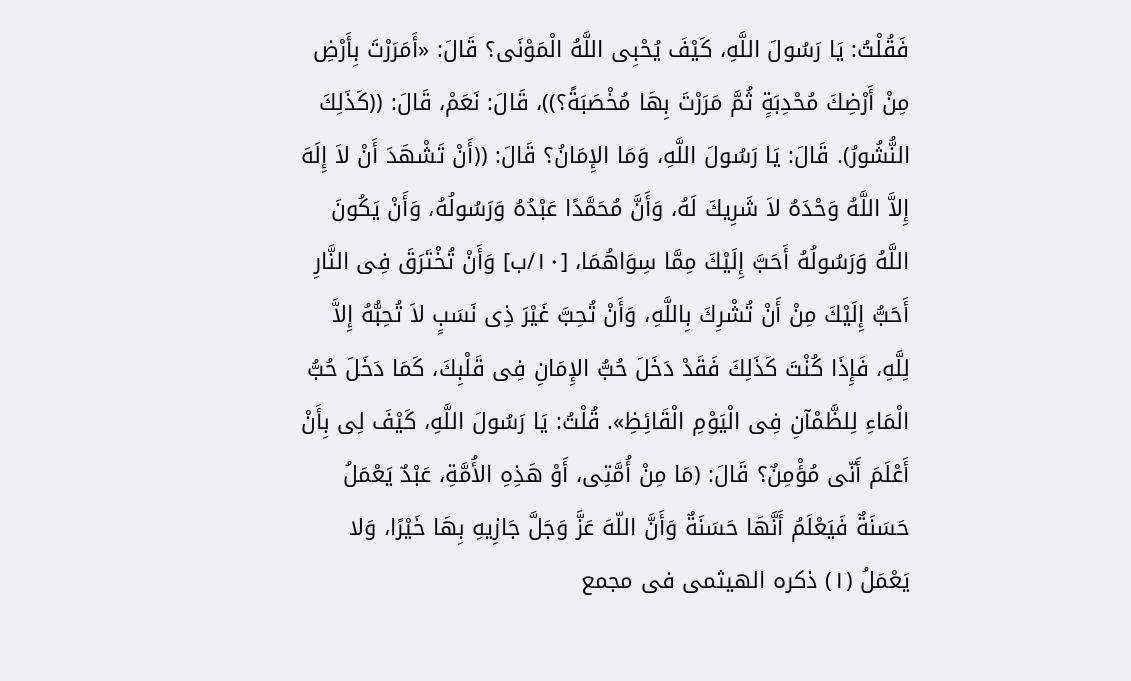فَقُلْتُ: يَا رَسُولَ اللَّهِ، كَيْفَ يُحْبِى اللَّهُ الْمَوْنَى؟ قَالَ: «أَمَرَرْتَ بِأَرْضِ مِنْ أَرْضِكَ مُحْدِبَةٍ ثُمَّ مَرَرْتَ بِهَا مُخْصَبَةً؟))، قَالَ: نَعَمْ، قَالَ: ((كَذَلِكَ النُّشُورُ). قَالَ: يَا رَسُولَ اللَّهِ، وَمَا الإِمَانُ؟ قَالَ: ((أَنْ تَشْهَدَ أَنْ لاَ إِلَهَ إِلاَّ اللَّهُ وَحْدَهُ لاَ شَرِيكَ لَهُ، وَأَنَّ مُحَمَّدًا عَبْدُهُ وَرَسُولُهُ، وَأَنْ يَكُونَ اللَّهُ وَرَسُولُهُ أَحَبَّ إِلَيْكَ مِمَّا سِوَاهُمَا، [١٠/ب] وَأَنْ تُخْتَرَقَ فِى النَّارِ أَحَبُّ إِلَيْكَ مِنْ أَنْ تُشْرِكَ بِاللَّهِ، وَأَنْ تُحِبَّ غَيْرَ ذِى نَسَبٍ لاَ تُحِبُّهُ إِلاَّ لِلَّهِ، فَإِذَا كُنْتَ كَذَلِكَ فَقَدْ دَخَلَ حُبُّ الإِمَانِ فِى قَلْبِكَ، كَمَا دَخَلَ حُبُّ الْمَاءِ لِلظَّمْآنِ فِى الْيَوْمِ الْقَائِظِ». قُلْتُ: يَا رَسُولَ اللَّهِ، كَيْفَ لِى بِأَنْ أَعْلَمَ أَنّى مُؤْمِنٌ؟ قَالَ: (مَا مِنْ أُمَّتِى، أَوْ هَذِهِ الأُمَّةِ، عَبْدٌ يَعْمَلُ حَسَنَةٌ فَيَعْلَمُ أَنَّهَا حَسَنَةٌ وَأَنَّ اللّهَ عَزَّ وَجَلَّ جَازِيهِ بِهَا خَيْرًا، وَلا يَعْمَلُ (١) ذكره الهيثمى فى مجمع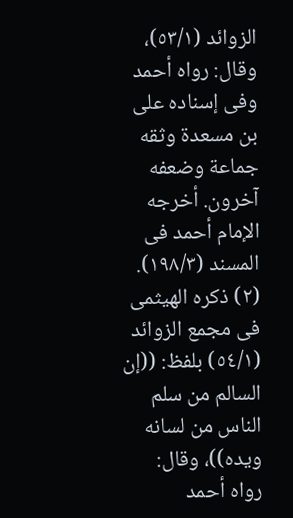الزوائد (٥٣/١)، وقال: رواه أحمد وفى إسناده على بن مسعدة وثقه جماعة وضعفه آخرون. أخرجه الإمام أحمد فى المسند (١٩٨/٣). (٢) ذكره الهيثمى فى مجمع الزوائد (٥٤/١) بلفظ: ((إن السالم من سلم الناس من لسانه ويده))، وقال: رواه أحمد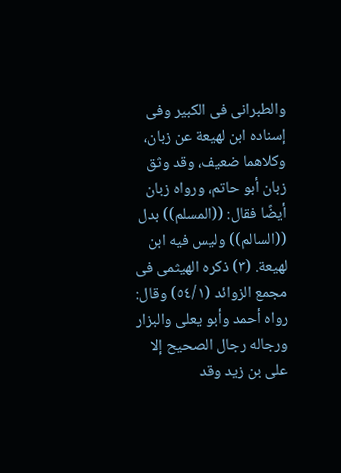والطبرانى فى الكبير وفى إسناده ابن لهيعة عن زبان، وكلاهما ضعيف، وقد وثق زبان أبو حاتم، ورواه زبان أيضًا فقال: ((المسلم)) بدل ((السالم)) وليس فيه ابن لهيعة. (٣) ذكره الهيثمى فى مجمع الزوائد (٥٤/١) وقال: رواه أحمد وأبو يعلى والبزار ورجاله رجال الصحيح إلا على بن زيد وقد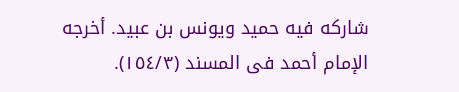شاركه فيه حميد ويونس بن عبيد. أخرجه الإمام أحمد فى المسند (١٥٤/٣).